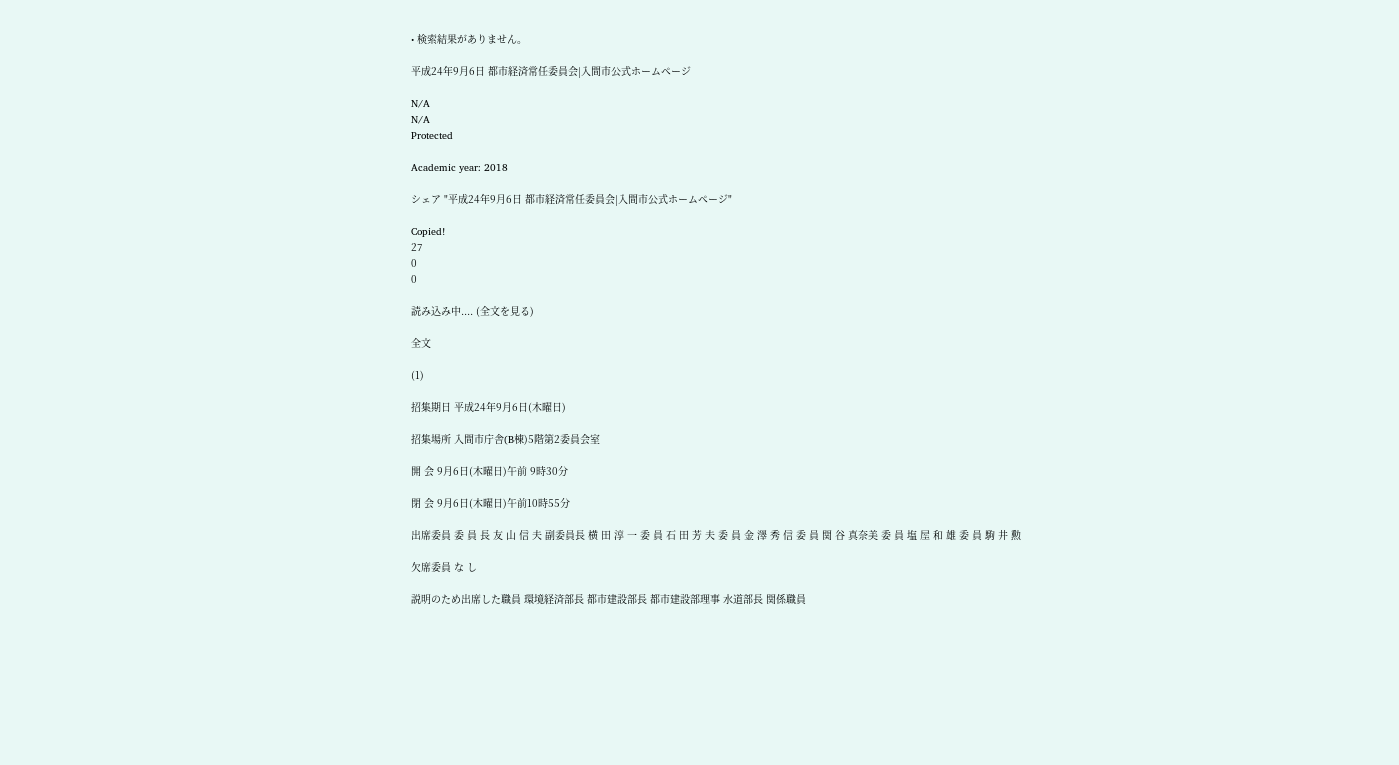• 検索結果がありません。

平成24年9月6日 都市経済常任委員会|入間市公式ホームページ

N/A
N/A
Protected

Academic year: 2018

シェア "平成24年9月6日 都市経済常任委員会|入間市公式ホームページ"

Copied!
27
0
0

読み込み中.... (全文を見る)

全文

(1)

招集期日 平成24年9月6日(木曜日)

招集場所 入間市庁舎(B棟)5階第2委員会室

開 会 9月6日(木曜日)午前 9時30分

閉 会 9月6日(木曜日)午前10時55分

出席委員 委 員 長 友 山 信 夫 副委員長 横 田 淳 一 委 員 石 田 芳 夫 委 員 金 澤 秀 信 委 員 関 谷 真奈美 委 員 塩 屋 和 雄 委 員 駒 井 勲

欠席委員 な し

説明のため出席した職員 環境経済部長 都市建設部長 都市建設部理事 水道部長 関係職員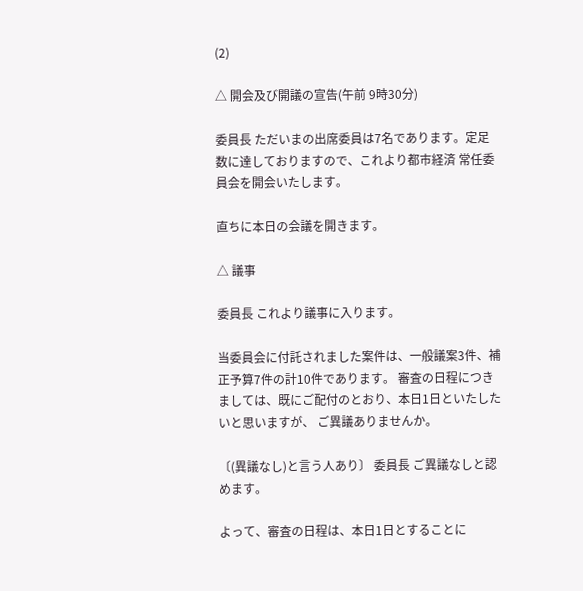(2)

△ 開会及び開議の宣告(午前 9時30分)

委員長 ただいまの出席委員は7名であります。定足数に達しておりますので、これより都市経済 常任委員会を開会いたします。

直ちに本日の会議を開きます。

△ 議事

委員長 これより議事に入ります。

当委員会に付託されました案件は、一般議案3件、補正予算7件の計10件であります。 審査の日程につきましては、既にご配付のとおり、本日1日といたしたいと思いますが、 ご異議ありませんか。

〔(異議なし)と言う人あり〕 委員長 ご異議なしと認めます。

よって、審査の日程は、本日1日とすることに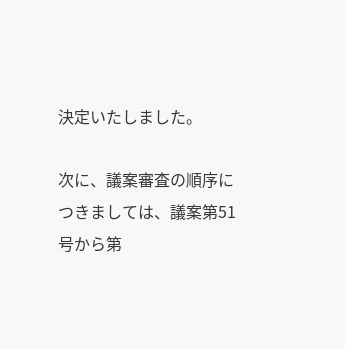決定いたしました。

次に、議案審査の順序につきましては、議案第51号から第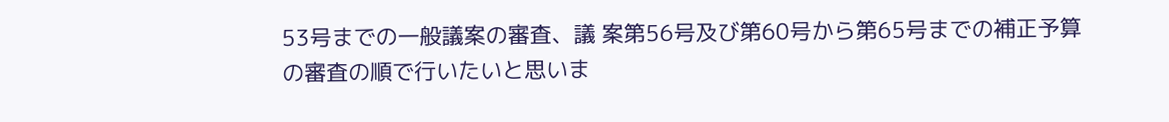53号までの一般議案の審査、議 案第56号及び第60号から第65号までの補正予算の審査の順で行いたいと思いま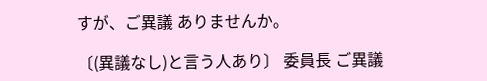すが、ご異議 ありませんか。

〔(異議なし)と言う人あり〕 委員長 ご異議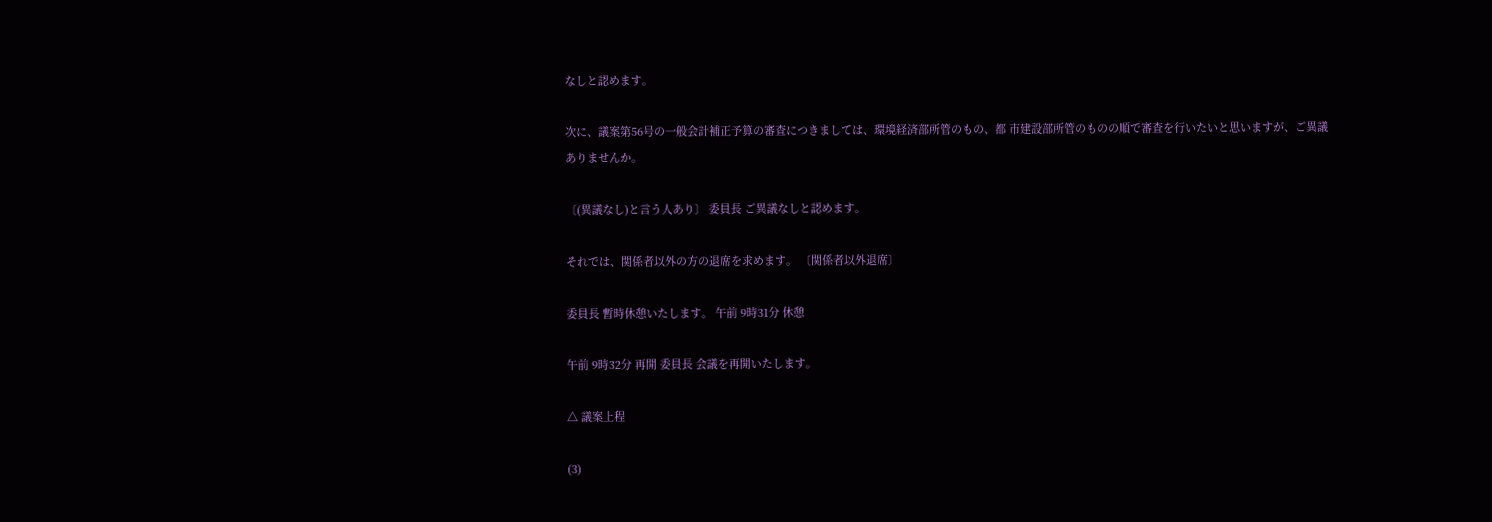なしと認めます。

次に、議案第56号の一般会計補正予算の審査につきましては、環境経済部所管のもの、都 市建設部所管のものの順で審査を行いたいと思いますが、ご異議ありませんか。

〔(異議なし)と言う人あり〕 委員長 ご異議なしと認めます。

それでは、関係者以外の方の退席を求めます。 〔関係者以外退席〕

委員長 暫時休憩いたします。 午前 9時31分 休憩

午前 9時32分 再開 委員長 会議を再開いたします。

△ 議案上程

(3)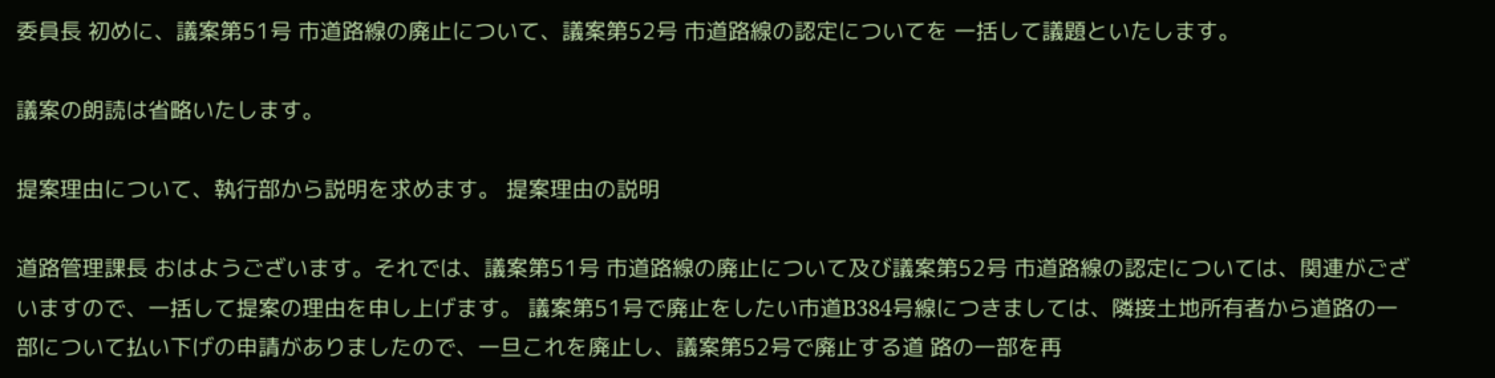委員長 初めに、議案第51号 市道路線の廃止について、議案第52号 市道路線の認定についてを 一括して議題といたします。

議案の朗読は省略いたします。

提案理由について、執行部から説明を求めます。 提案理由の説明

道路管理課長 おはようございます。それでは、議案第51号 市道路線の廃止について及び議案第52号 市道路線の認定については、関連がございますので、一括して提案の理由を申し上げます。 議案第51号で廃止をしたい市道B384号線につきましては、隣接土地所有者から道路の一 部について払い下げの申請がありましたので、一旦これを廃止し、議案第52号で廃止する道 路の一部を再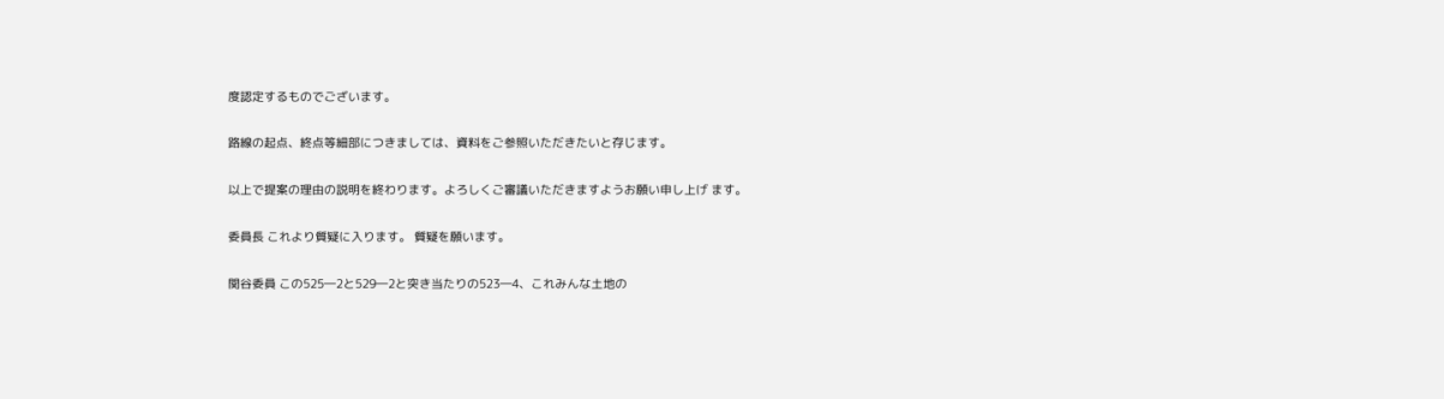度認定するものでございます。

路線の起点、終点等細部につきましては、資料をご参照いただきたいと存じます。

以上で提案の理由の説明を終わります。よろしくご審議いただきますようお願い申し上げ ます。

委員長 これより質疑に入ります。 質疑を願います。

関谷委員 この525―2と529―2と突き当たりの523―4、これみんな土地の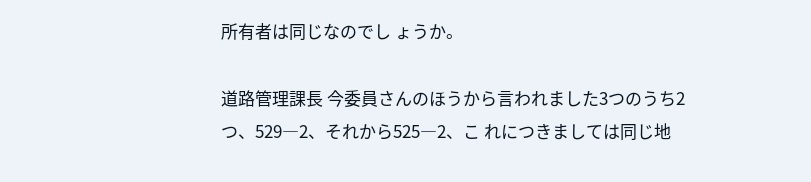所有者は同じなのでし ょうか。

道路管理課長 今委員さんのほうから言われました3つのうち2つ、529―2、それから525―2、こ れにつきましては同じ地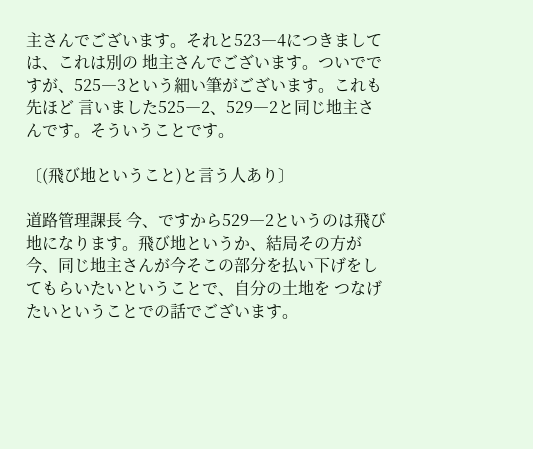主さんでございます。それと523―4につきましては、これは別の 地主さんでございます。ついでですが、525―3という細い筆がございます。これも先ほど 言いました525―2、529―2と同じ地主さんです。そういうことです。

〔(飛び地ということ)と言う人あり〕

道路管理課長 今、ですから529―2というのは飛び地になります。飛び地というか、結局その方が 今、同じ地主さんが今そこの部分を払い下げをしてもらいたいということで、自分の土地を つなげたいということでの話でございます。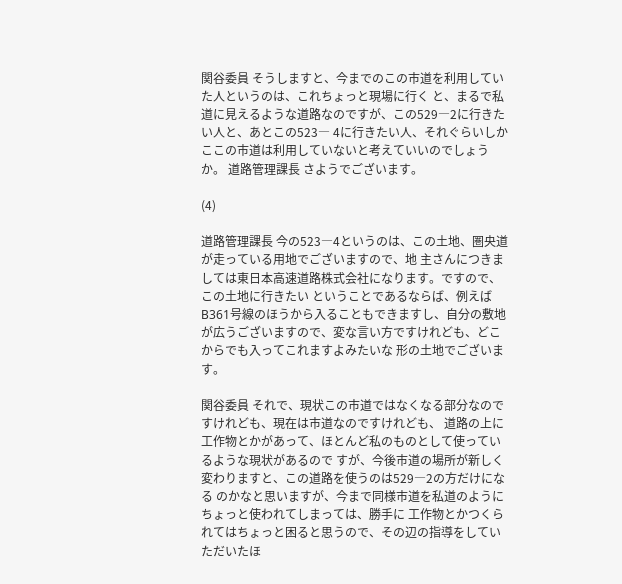関谷委員 そうしますと、今までのこの市道を利用していた人というのは、これちょっと現場に行く と、まるで私道に見えるような道路なのですが、この529―2に行きたい人と、あとこの523― 4に行きたい人、それぐらいしかここの市道は利用していないと考えていいのでしょうか。 道路管理課長 さようでございます。

(4)

道路管理課長 今の523―4というのは、この土地、圏央道が走っている用地でございますので、地 主さんにつきましては東日本高速道路株式会社になります。ですので、この土地に行きたい ということであるならば、例えばB361号線のほうから入ることもできますし、自分の敷地 が広うございますので、変な言い方ですけれども、どこからでも入ってこれますよみたいな 形の土地でございます。

関谷委員 それで、現状この市道ではなくなる部分なのですけれども、現在は市道なのですけれども、 道路の上に工作物とかがあって、ほとんど私のものとして使っているような現状があるので すが、今後市道の場所が新しく変わりますと、この道路を使うのは529―2の方だけになる のかなと思いますが、今まで同様市道を私道のようにちょっと使われてしまっては、勝手に 工作物とかつくられてはちょっと困ると思うので、その辺の指導をしていただいたほ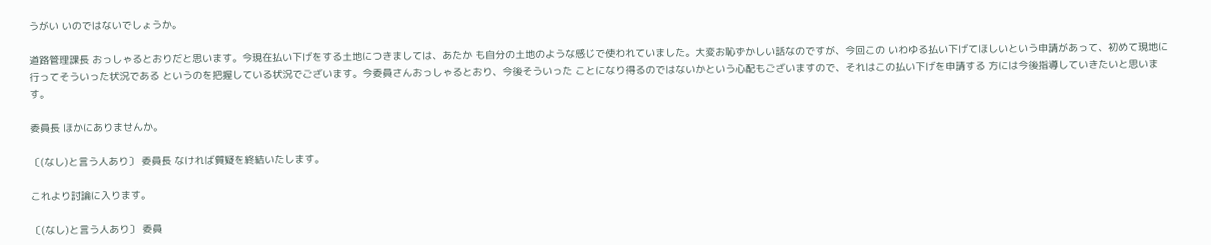うがい いのではないでしょうか。

道路管理課長 おっしゃるとおりだと思います。今現在払い下げをする土地につきましては、あたか も自分の土地のような感じで使われていました。大変お恥ずかしい話なのですが、今回この いわゆる払い下げてほしいという申請があって、初めて現地に行ってそういった状況である というのを把握している状況でございます。今委員さんおっしゃるとおり、今後そういった ことになり得るのではないかという心配もございますので、それはこの払い下げを申請する 方には今後指導していきたいと思います。

委員長 ほかにありませんか。

〔(なし)と言う人あり〕 委員長 なければ質疑を終結いたします。

これより討論に入ります。

〔(なし)と言う人あり〕 委員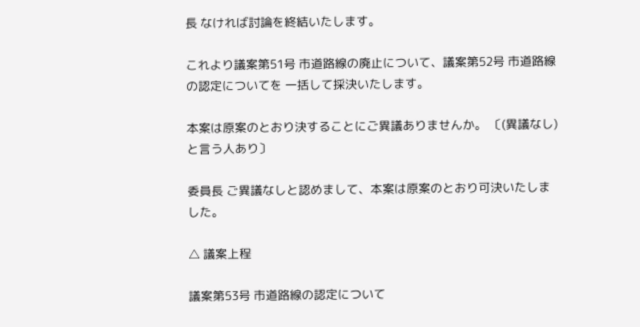長 なければ討論を終結いたします。

これより議案第51号 市道路線の廃止について、議案第52号 市道路線の認定についてを 一括して採決いたします。

本案は原案のとおり決することにご異議ありませんか。 〔(異議なし)と言う人あり〕

委員長 ご異議なしと認めまして、本案は原案のとおり可決いたしました。

△ 議案上程

議案第53号 市道路線の認定について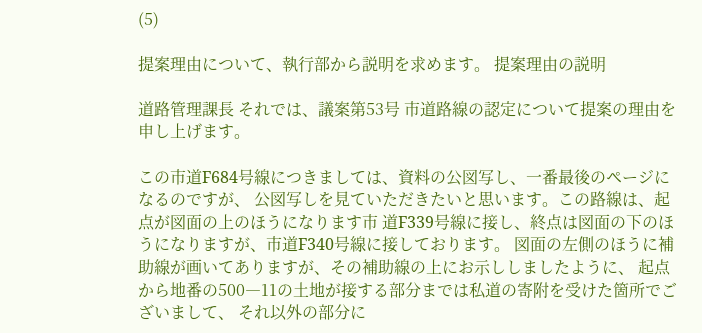(5)

提案理由について、執行部から説明を求めます。 提案理由の説明

道路管理課長 それでは、議案第53号 市道路線の認定について提案の理由を申し上げます。

この市道F684号線につきましては、資料の公図写し、一番最後のページになるのですが、 公図写しを見ていただきたいと思います。この路線は、起点が図面の上のほうになります市 道F339号線に接し、終点は図面の下のほうになりますが、市道F340号線に接しております。 図面の左側のほうに補助線が画いてありますが、その補助線の上にお示ししましたように、 起点から地番の500―11の土地が接する部分までは私道の寄附を受けた箇所でございまして、 それ以外の部分に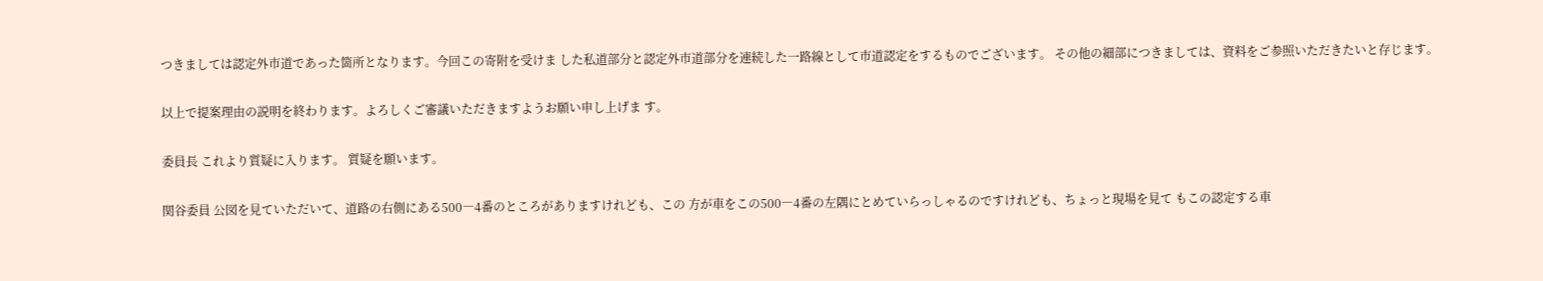つきましては認定外市道であった箇所となります。今回この寄附を受けま した私道部分と認定外市道部分を連続した一路線として市道認定をするものでございます。 その他の細部につきましては、資料をご参照いただきたいと存じます。

以上で提案理由の説明を終わります。よろしくご審議いただきますようお願い申し上げま す。

委員長 これより質疑に入ります。 質疑を願います。

関谷委員 公図を見ていただいて、道路の右側にある500―4番のところがありますけれども、この 方が車をこの500―4番の左隅にとめていらっしゃるのですけれども、ちょっと現場を見て もこの認定する車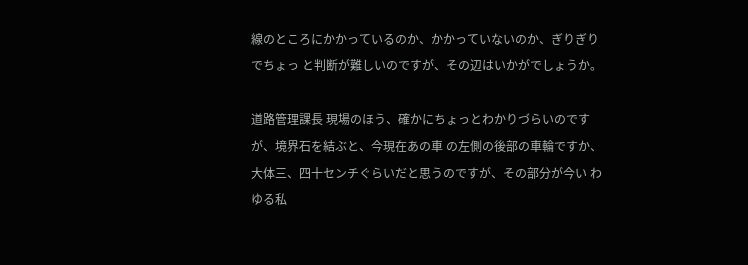線のところにかかっているのか、かかっていないのか、ぎりぎりでちょっ と判断が難しいのですが、その辺はいかがでしょうか。

道路管理課長 現場のほう、確かにちょっとわかりづらいのですが、境界石を結ぶと、今現在あの車 の左側の後部の車輪ですか、大体三、四十センチぐらいだと思うのですが、その部分が今い わゆる私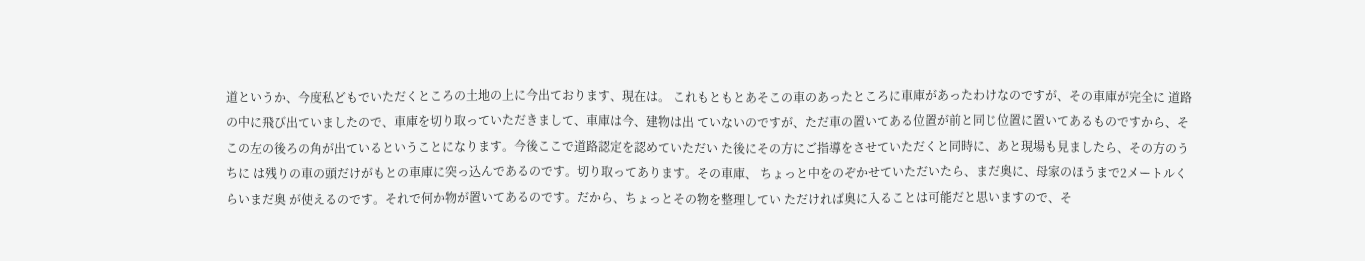道というか、今度私どもでいただくところの土地の上に今出ております、現在は。 これもともとあそこの車のあったところに車庫があったわけなのですが、その車庫が完全に 道路の中に飛び出ていましたので、車庫を切り取っていただきまして、車庫は今、建物は出 ていないのですが、ただ車の置いてある位置が前と同じ位置に置いてあるものですから、そ この左の後ろの角が出ているということになります。今後ここで道路認定を認めていただい た後にその方にご指導をさせていただくと同時に、あと現場も見ましたら、その方のうちに は残りの車の頭だけがもとの車庫に突っ込んであるのです。切り取ってあります。その車庫、 ちょっと中をのぞかせていただいたら、まだ奥に、母家のほうまで2メートルくらいまだ奥 が使えるのです。それで何か物が置いてあるのです。だから、ちょっとその物を整理してい ただければ奥に入ることは可能だと思いますので、そ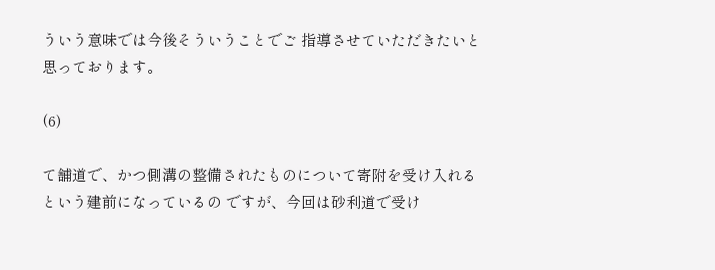ういう意味では今後そういうことでご 指導させていただきたいと思っております。

(6)

て舗道で、かつ側溝の整備されたものについて寄附を受け入れるという建前になっているの ですが、今回は砂利道で受け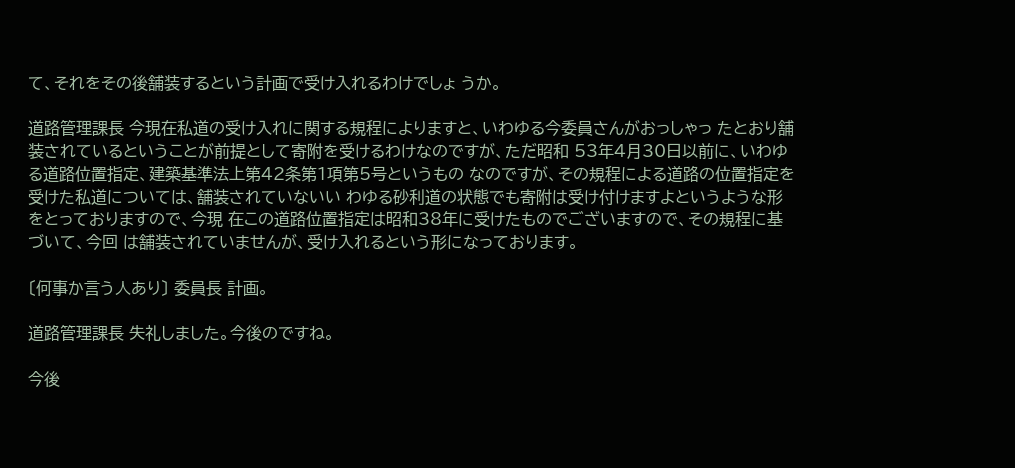て、それをその後舗装するという計画で受け入れるわけでしょ うか。

道路管理課長 今現在私道の受け入れに関する規程によりますと、いわゆる今委員さんがおっしゃっ たとおり舗装されているということが前提として寄附を受けるわけなのですが、ただ昭和 53年4月30日以前に、いわゆる道路位置指定、建築基準法上第42条第1項第5号というもの なのですが、その規程による道路の位置指定を受けた私道については、舗装されていないい わゆる砂利道の状態でも寄附は受け付けますよというような形をとっておりますので、今現 在この道路位置指定は昭和38年に受けたものでございますので、その規程に基づいて、今回 は舗装されていませんが、受け入れるという形になっております。

〔何事か言う人あり〕 委員長 計画。

道路管理課長 失礼しました。今後のですね。

今後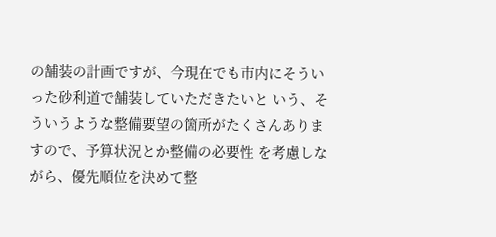の舗装の計画ですが、今現在でも市内にそういった砂利道で舗装していただきたいと いう、そういうような整備要望の箇所がたくさんありますので、予算状況とか整備の必要性 を考慮しながら、優先順位を決めて整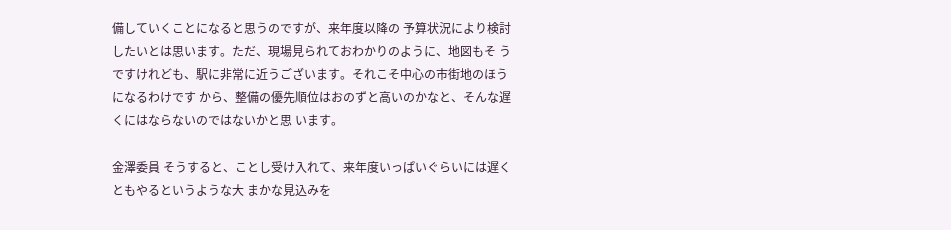備していくことになると思うのですが、来年度以降の 予算状況により検討したいとは思います。ただ、現場見られておわかりのように、地図もそ うですけれども、駅に非常に近うございます。それこそ中心の市街地のほうになるわけです から、整備の優先順位はおのずと高いのかなと、そんな遅くにはならないのではないかと思 います。

金澤委員 そうすると、ことし受け入れて、来年度いっぱいぐらいには遅くともやるというような大 まかな見込みを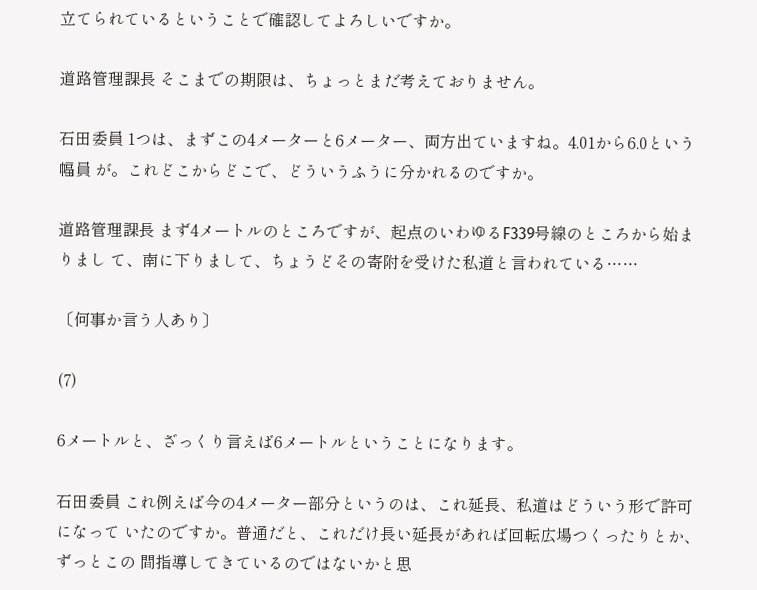立てられているということで確認してよろしいですか。

道路管理課長 そこまでの期限は、ちょっとまだ考えておりません。

石田委員 1つは、まずこの4メーターと6メーター、両方出ていますね。4.01から6.0という幅員 が。これどこからどこで、どういうふうに分かれるのですか。

道路管理課長 まず4メートルのところですが、起点のいわゆるF339号線のところから始まりまし て、南に下りまして、ちょうどその寄附を受けた私道と言われている……

〔何事か言う人あり〕

(7)

6メートルと、ざっくり言えば6メートルということになります。

石田委員 これ例えば今の4メーター部分というのは、これ延長、私道はどういう形で許可になって いたのですか。普通だと、これだけ長い延長があれば回転広場つくったりとか、ずっとこの 間指導してきているのではないかと思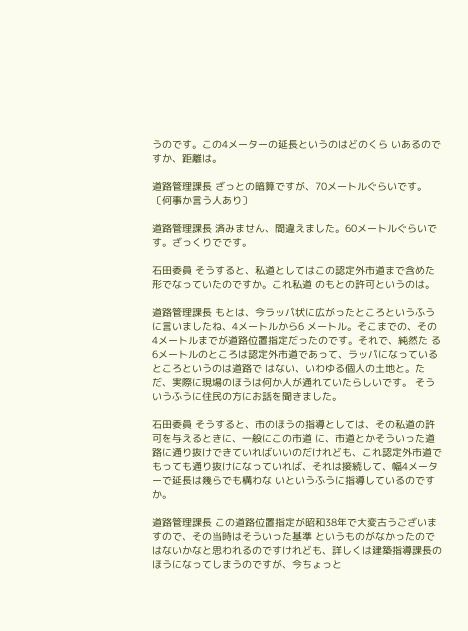うのです。この4メーターの延長というのはどのくら いあるのですか、距離は。

道路管理課長 ざっとの暗算ですが、70メートルぐらいです。 〔何事か言う人あり〕

道路管理課長 済みません、間違えました。60メートルぐらいです。ざっくりでです。

石田委員 そうすると、私道としてはこの認定外市道まで含めた形でなっていたのですか。これ私道 のもとの許可というのは。

道路管理課長 もとは、今ラッパ状に広がったところというふうに言いましたね、4メートルから6 メートル。そこまでの、その4メートルまでが道路位置指定だったのです。それで、純然た る6メートルのところは認定外市道であって、ラッパになっているところというのは道路で はない、いわゆる個人の土地と。ただ、実際に現場のほうは何か人が通れていたらしいです。 そういうふうに住民の方にお話を聞きました。

石田委員 そうすると、市のほうの指導としては、その私道の許可を与えるときに、一般にこの市道 に、市道とかそういった道路に通り抜けできていればいいのだけれども、これ認定外市道で もっても通り抜けになっていれば、それは接続して、幅4メーターで延長は幾らでも構わな いというふうに指導しているのですか。

道路管理課長 この道路位置指定が昭和38年で大変古うございますので、その当時はそういった基準 というものがなかったのではないかなと思われるのですけれども、詳しくは建築指導課長の ほうになってしまうのですが、今ちょっと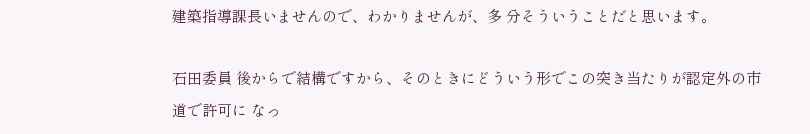建築指導課長いませんので、わかりませんが、多 分そういうことだと思います。

石田委員 後からで結構ですから、そのときにどういう形でこの突き当たりが認定外の市道で許可に なっ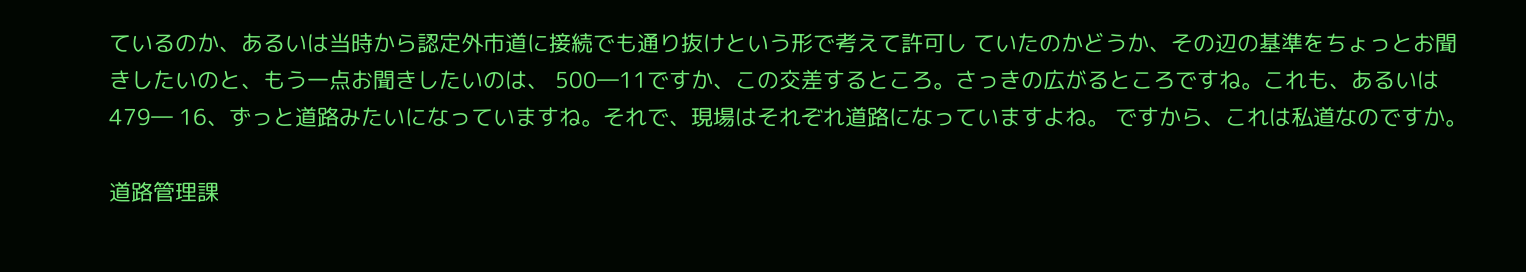ているのか、あるいは当時から認定外市道に接続でも通り抜けという形で考えて許可し ていたのかどうか、その辺の基準をちょっとお聞きしたいのと、もう一点お聞きしたいのは、 500―11ですか、この交差するところ。さっきの広がるところですね。これも、あるいは479― 16、ずっと道路みたいになっていますね。それで、現場はそれぞれ道路になっていますよね。 ですから、これは私道なのですか。

道路管理課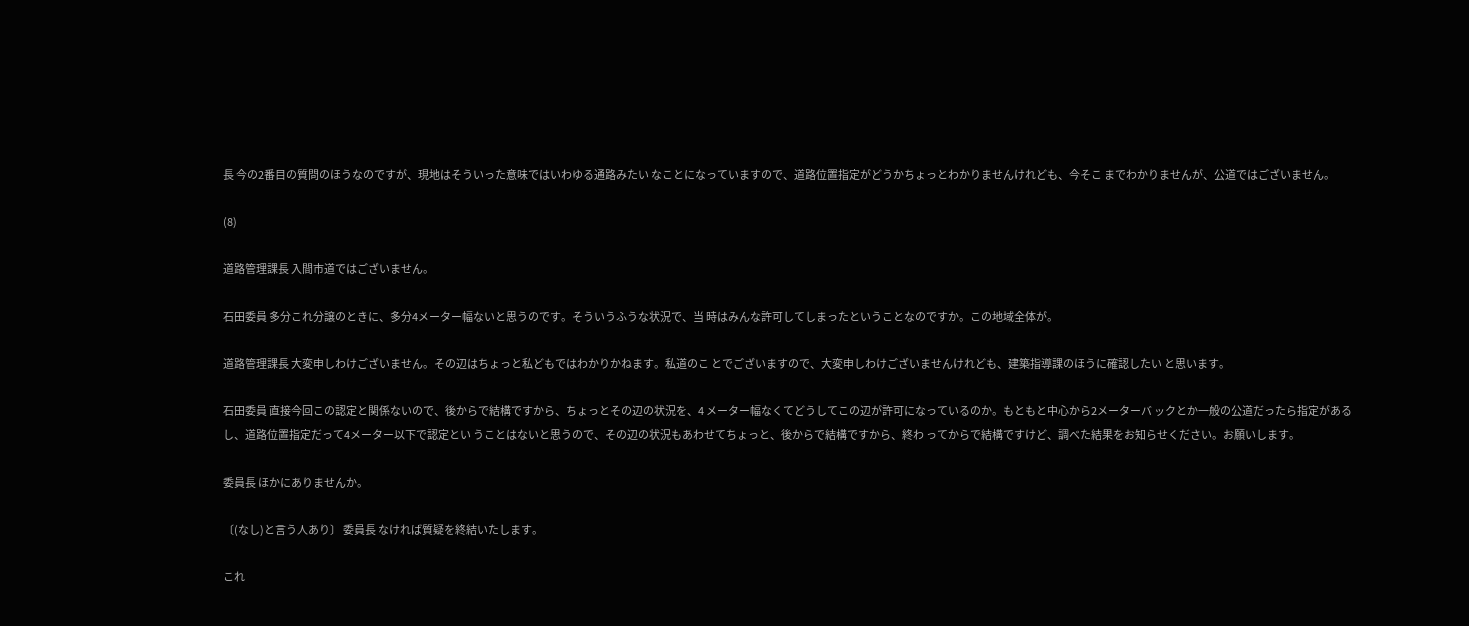長 今の2番目の質問のほうなのですが、現地はそういった意味ではいわゆる通路みたい なことになっていますので、道路位置指定がどうかちょっとわかりませんけれども、今そこ までわかりませんが、公道ではございません。

(8)

道路管理課長 入間市道ではございません。

石田委員 多分これ分譲のときに、多分4メーター幅ないと思うのです。そういうふうな状況で、当 時はみんな許可してしまったということなのですか。この地域全体が。

道路管理課長 大変申しわけございません。その辺はちょっと私どもではわかりかねます。私道のこ とでございますので、大変申しわけございませんけれども、建築指導課のほうに確認したい と思います。

石田委員 直接今回この認定と関係ないので、後からで結構ですから、ちょっとその辺の状況を、4 メーター幅なくてどうしてこの辺が許可になっているのか。もともと中心から2メーターバ ックとか一般の公道だったら指定があるし、道路位置指定だって4メーター以下で認定とい うことはないと思うので、その辺の状況もあわせてちょっと、後からで結構ですから、終わ ってからで結構ですけど、調べた結果をお知らせください。お願いします。

委員長 ほかにありませんか。

〔(なし)と言う人あり〕 委員長 なければ質疑を終結いたします。

これ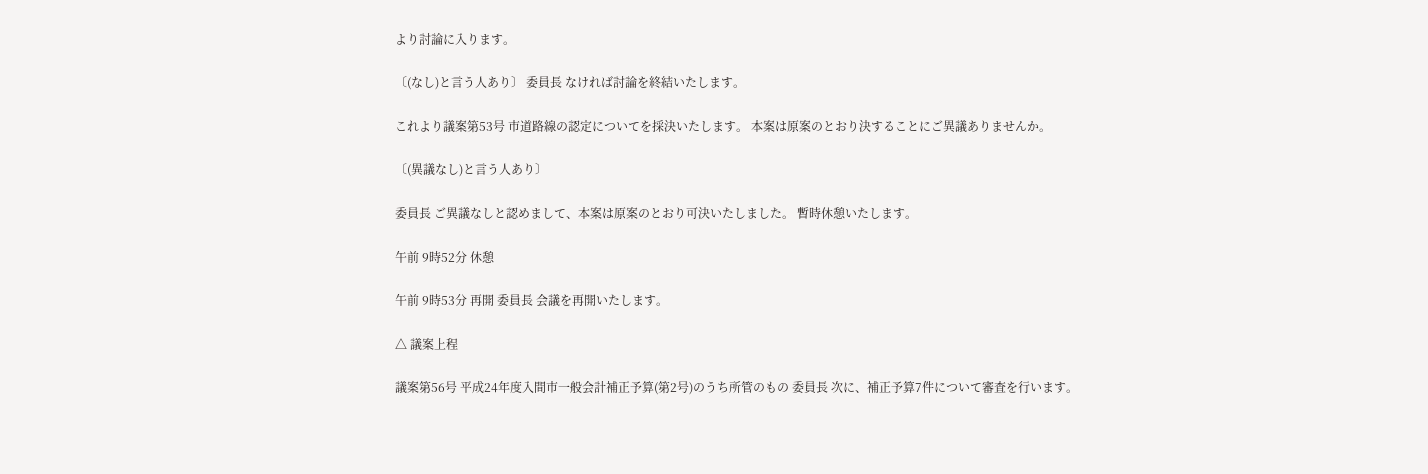より討論に入ります。

〔(なし)と言う人あり〕 委員長 なければ討論を終結いたします。

これより議案第53号 市道路線の認定についてを採決いたします。 本案は原案のとおり決することにご異議ありませんか。

〔(異議なし)と言う人あり〕

委員長 ご異議なしと認めまして、本案は原案のとおり可決いたしました。 暫時休憩いたします。

午前 9時52分 休憩

午前 9時53分 再開 委員長 会議を再開いたします。

△ 議案上程

議案第56号 平成24年度入間市一般会計補正予算(第2号)のうち所管のもの 委員長 次に、補正予算7件について審査を行います。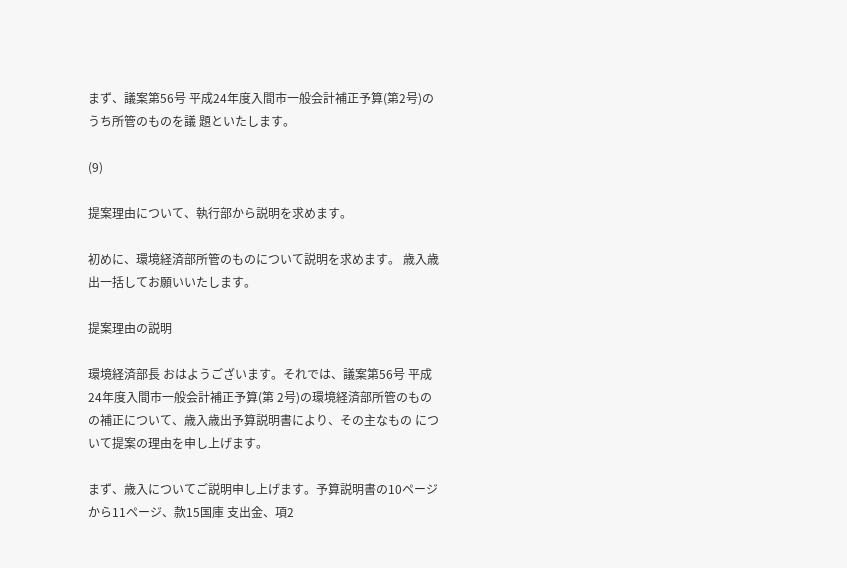まず、議案第56号 平成24年度入間市一般会計補正予算(第2号)のうち所管のものを議 題といたします。

(9)

提案理由について、執行部から説明を求めます。

初めに、環境経済部所管のものについて説明を求めます。 歳入歳出一括してお願いいたします。

提案理由の説明

環境経済部長 おはようございます。それでは、議案第56号 平成24年度入間市一般会計補正予算(第 2号)の環境経済部所管のものの補正について、歳入歳出予算説明書により、その主なもの について提案の理由を申し上げます。

まず、歳入についてご説明申し上げます。予算説明書の10ページから11ページ、款15国庫 支出金、項2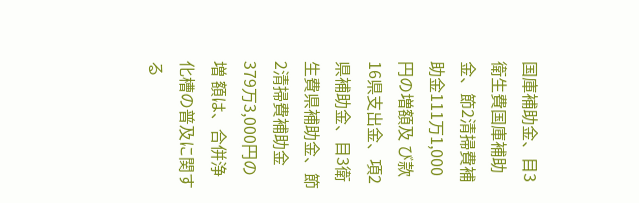国庫補助金、目3衛生費国庫補助金、節2清掃費補助金111万1,000円の増額及 び款16県支出金、項2県補助金、目3衛生費県補助金、節2清掃費補助金379万3,000円の増 額は、合併浄化槽の普及に関する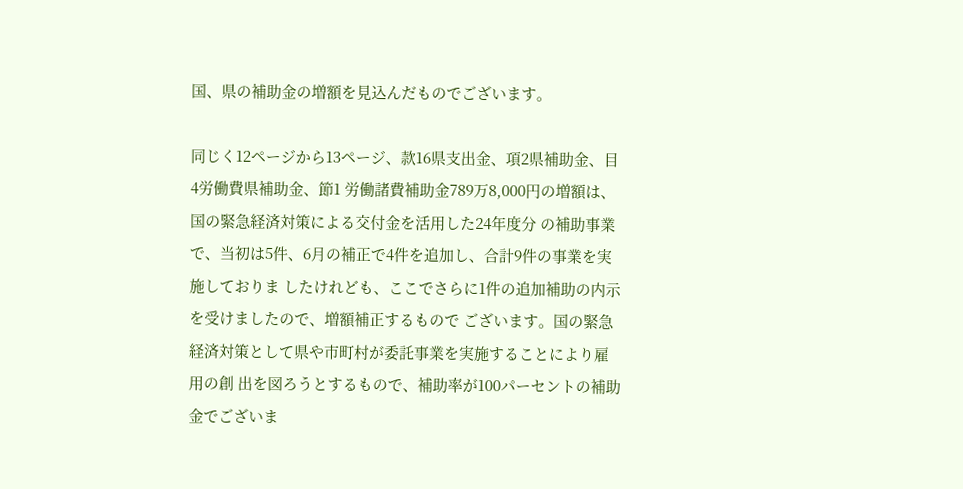国、県の補助金の増額を見込んだものでございます。

同じく12ページから13ページ、款16県支出金、項2県補助金、目4労働費県補助金、節1 労働諸費補助金789万8,000円の増額は、国の緊急経済対策による交付金を活用した24年度分 の補助事業で、当初は5件、6月の補正で4件を追加し、合計9件の事業を実施しておりま したけれども、ここでさらに1件の追加補助の内示を受けましたので、増額補正するもので ございます。国の緊急経済対策として県や市町村が委託事業を実施することにより雇用の創 出を図ろうとするもので、補助率が100パーセントの補助金でございま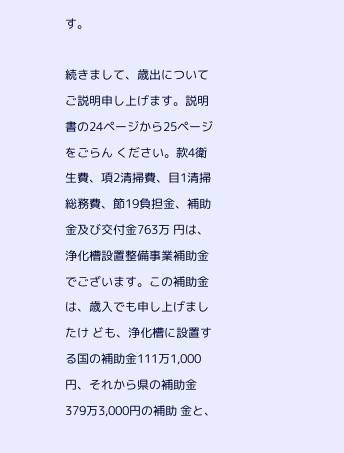す。

続きまして、歳出についてご説明申し上げます。説明書の24ページから25ページをごらん ください。款4衛生費、項2清掃費、目1清掃総務費、節19負担金、補助金及び交付金763万 円は、浄化槽設置整備事業補助金でございます。この補助金は、歳入でも申し上げましたけ ども、浄化槽に設置する国の補助金111万1,000円、それから県の補助金379万3,000円の補助 金と、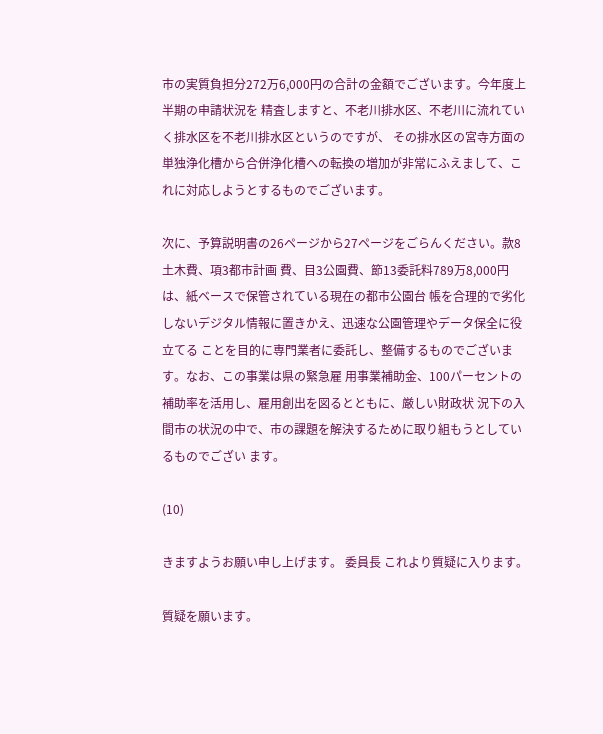市の実質負担分272万6,000円の合計の金額でございます。今年度上半期の申請状況を 精査しますと、不老川排水区、不老川に流れていく排水区を不老川排水区というのですが、 その排水区の宮寺方面の単独浄化槽から合併浄化槽への転換の増加が非常にふえまして、こ れに対応しようとするものでございます。

次に、予算説明書の26ページから27ページをごらんください。款8土木費、項3都市計画 費、目3公園費、節13委託料789万8,000円は、紙ベースで保管されている現在の都市公園台 帳を合理的で劣化しないデジタル情報に置きかえ、迅速な公園管理やデータ保全に役立てる ことを目的に専門業者に委託し、整備するものでございます。なお、この事業は県の緊急雇 用事業補助金、100パーセントの補助率を活用し、雇用創出を図るとともに、厳しい財政状 況下の入間市の状況の中で、市の課題を解決するために取り組もうとしているものでござい ます。

(10)

きますようお願い申し上げます。 委員長 これより質疑に入ります。

質疑を願います。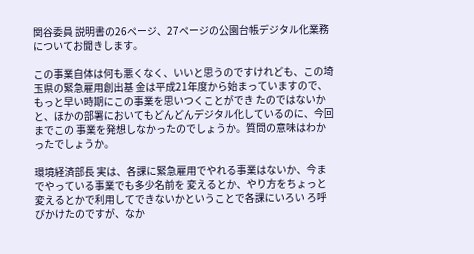関谷委員 説明書の26ページ、27ページの公園台帳デジタル化業務についてお聞きします。

この事業自体は何も悪くなく、いいと思うのですけれども、この埼玉県の緊急雇用創出基 金は平成21年度から始まっていますので、もっと早い時期にこの事業を思いつくことができ たのではないかと、ほかの部署においてもどんどんデジタル化しているのに、今回までこの 事業を発想しなかったのでしょうか。質問の意味はわかったでしょうか。

環境経済部長 実は、各課に緊急雇用でやれる事業はないか、今までやっている事業でも多少名前を 変えるとか、やり方をちょっと変えるとかで利用してできないかということで各課にいろい ろ呼びかけたのですが、なか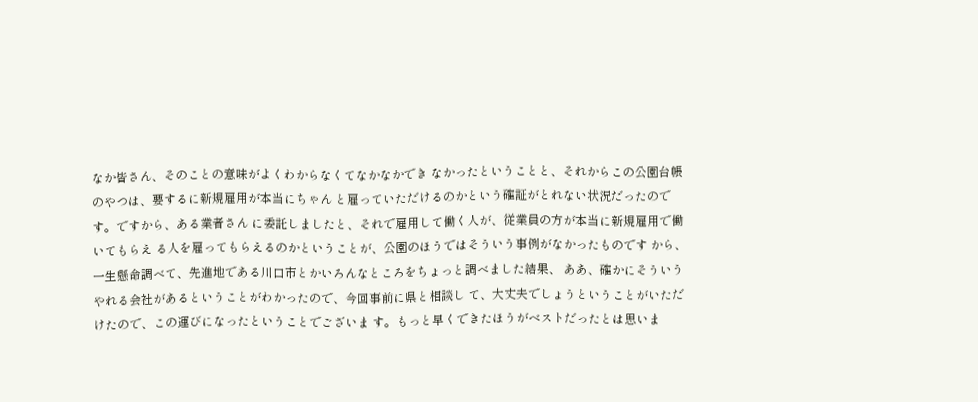なか皆さん、そのことの意味がよくわからなくてなかなかでき なかったということと、それからこの公園台帳のやつは、要するに新規雇用が本当にちゃん と雇っていただけるのかという確証がとれない状況だったのです。ですから、ある業者さん に委託しましたと、それで雇用して働く人が、従業員の方が本当に新規雇用で働いてもらえ る人を雇ってもらえるのかということが、公園のほうではそういう事例がなかったものです から、一生懸命調べて、先進地である川口市とかいろんなところをちょっと調べました結果、 ああ、確かにそういうやれる会社があるということがわかったので、今回事前に県と相談し て、大丈夫でしょうということがいただけたので、この運びになったということでございま す。もっと早くできたほうがベストだったとは思いま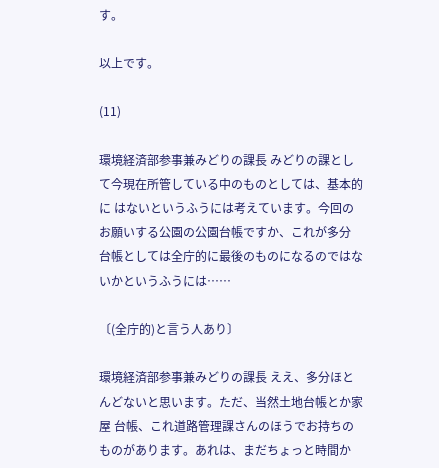す。

以上です。

(11)

環境経済部参事兼みどりの課長 みどりの課として今現在所管している中のものとしては、基本的に はないというふうには考えています。今回のお願いする公園の公園台帳ですか、これが多分 台帳としては全庁的に最後のものになるのではないかというふうには……

〔(全庁的)と言う人あり〕

環境経済部参事兼みどりの課長 ええ、多分ほとんどないと思います。ただ、当然土地台帳とか家屋 台帳、これ道路管理課さんのほうでお持ちのものがあります。あれは、まだちょっと時間か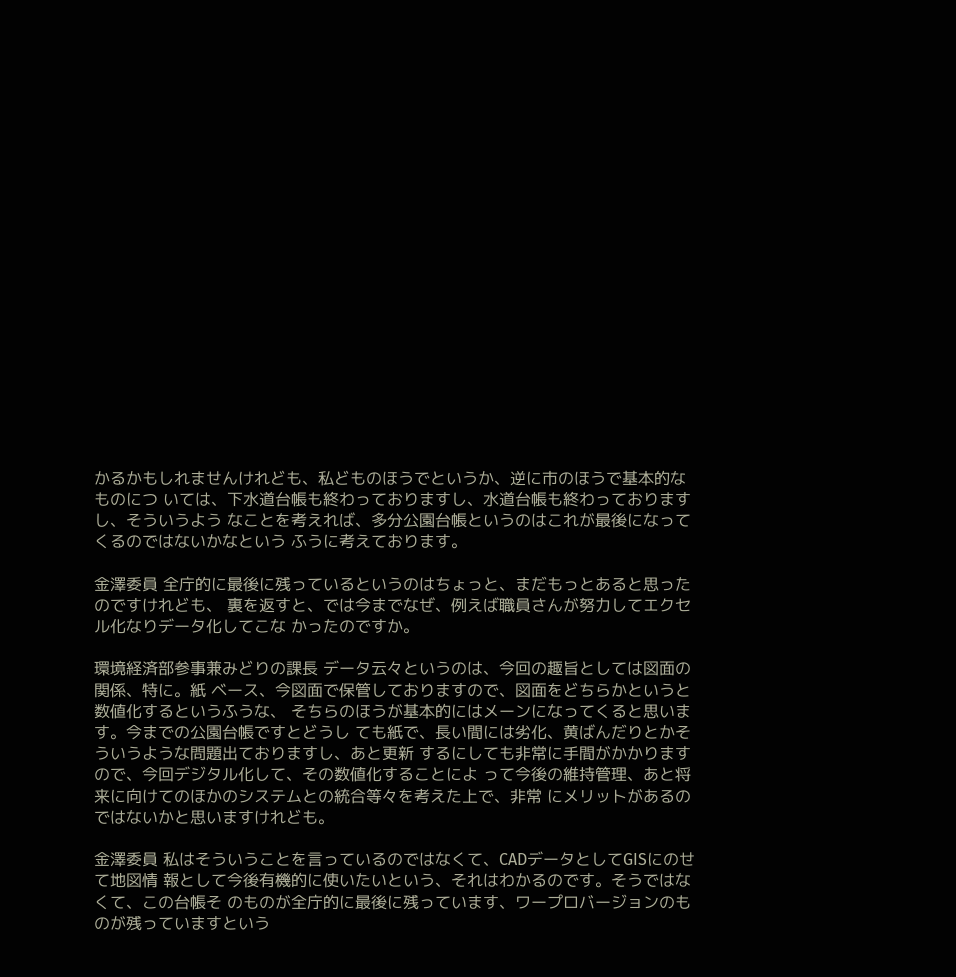かるかもしれませんけれども、私どものほうでというか、逆に市のほうで基本的なものにつ いては、下水道台帳も終わっておりますし、水道台帳も終わっておりますし、そういうよう なことを考えれば、多分公園台帳というのはこれが最後になってくるのではないかなという ふうに考えております。

金澤委員 全庁的に最後に残っているというのはちょっと、まだもっとあると思ったのですけれども、 裏を返すと、では今までなぜ、例えば職員さんが努力してエクセル化なりデータ化してこな かったのですか。

環境経済部参事兼みどりの課長 データ云々というのは、今回の趣旨としては図面の関係、特に。紙 ベース、今図面で保管しておりますので、図面をどちらかというと数値化するというふうな、 そちらのほうが基本的にはメーンになってくると思います。今までの公園台帳ですとどうし ても紙で、長い間には劣化、黄ばんだりとかそういうような問題出ておりますし、あと更新 するにしても非常に手間がかかりますので、今回デジタル化して、その数値化することによ って今後の維持管理、あと将来に向けてのほかのシステムとの統合等々を考えた上で、非常 にメリットがあるのではないかと思いますけれども。

金澤委員 私はそういうことを言っているのではなくて、CADデータとしてGISにのせて地図情 報として今後有機的に使いたいという、それはわかるのです。そうではなくて、この台帳そ のものが全庁的に最後に残っています、ワープロバージョンのものが残っていますという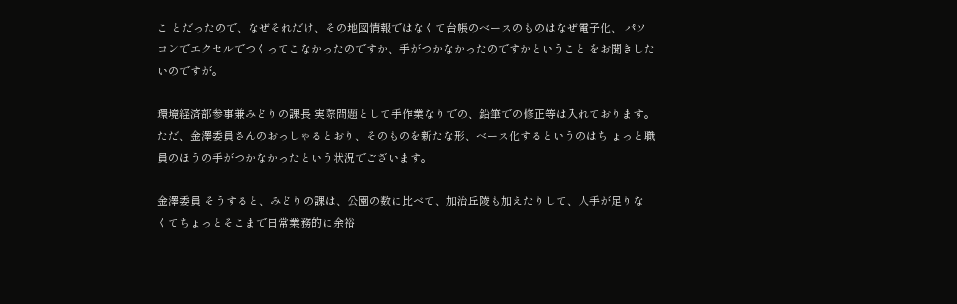こ とだったので、なぜそれだけ、その地図情報ではなくて台帳のベースのものはなぜ電子化、 パソコンでエクセルでつくってこなかったのですか、手がつかなかったのですかということ をお聞きしたいのですが。

環境経済部参事兼みどりの課長 実際問題として手作業なりでの、鉛筆での修正等は入れております。 ただ、金澤委員さんのおっしゃるとおり、そのものを新たな形、ベース化するというのはち ょっと職員のほうの手がつかなかったという状況でございます。

金澤委員 そうすると、みどりの課は、公園の数に比べて、加治丘陵も加えたりして、人手が足りな くてちょっとそこまで日常業務的に余裕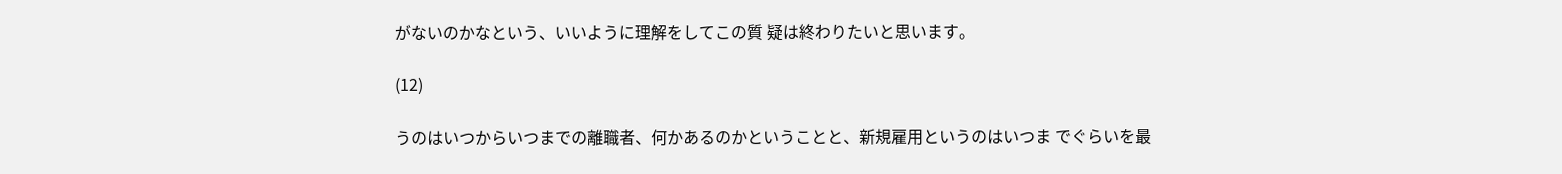がないのかなという、いいように理解をしてこの質 疑は終わりたいと思います。

(12)

うのはいつからいつまでの離職者、何かあるのかということと、新規雇用というのはいつま でぐらいを最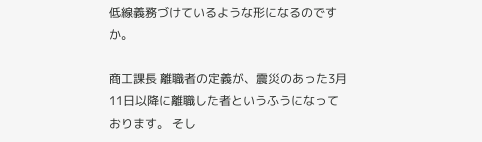低線義務づけているような形になるのですか。

商工課長 離職者の定義が、震災のあった3月11日以降に離職した者というふうになっております。 そし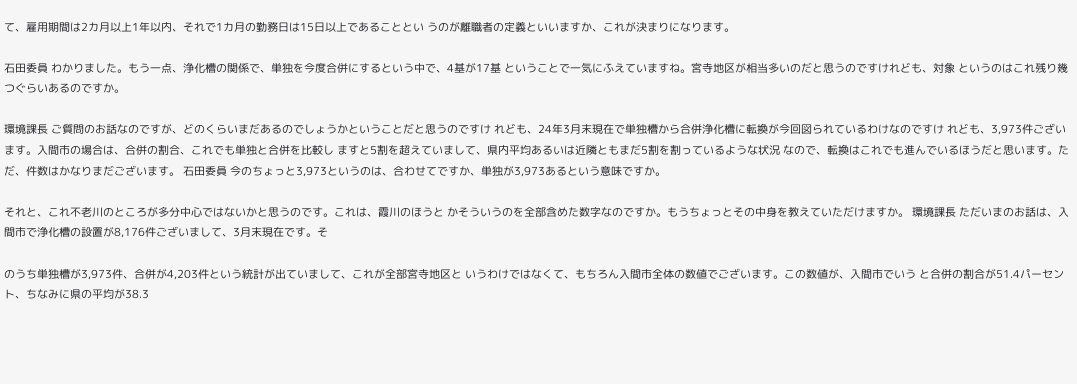て、雇用期間は2カ月以上1年以内、それで1カ月の勤務日は15日以上であることとい うのが離職者の定義といいますか、これが決まりになります。

石田委員 わかりました。もう一点、浄化槽の関係で、単独を今度合併にするという中で、4基が17基 ということで一気にふえていますね。宮寺地区が相当多いのだと思うのですけれども、対象 というのはこれ残り幾つぐらいあるのですか。

環境課長 ご質問のお話なのですが、どのくらいまだあるのでしょうかということだと思うのですけ れども、24年3月末現在で単独槽から合併浄化槽に転換が今回図られているわけなのですけ れども、3,973件ございます。入間市の場合は、合併の割合、これでも単独と合併を比較し ますと5割を超えていまして、県内平均あるいは近隣ともまだ5割を割っているような状況 なので、転換はこれでも進んでいるほうだと思います。ただ、件数はかなりまだございます。 石田委員 今のちょっと3,973というのは、合わせてですか、単独が3,973あるという意味ですか。

それと、これ不老川のところが多分中心ではないかと思うのです。これは、霞川のほうと かそういうのを全部含めた数字なのですか。もうちょっとその中身を教えていただけますか。 環境課長 ただいまのお話は、入間市で浄化槽の設置が8,176件ございまして、3月末現在です。そ

のうち単独槽が3,973件、合併が4,203件という統計が出ていまして、これが全部宮寺地区と いうわけではなくて、もちろん入間市全体の数値でございます。この数値が、入間市でいう と合併の割合が51.4パーセント、ちなみに県の平均が38.3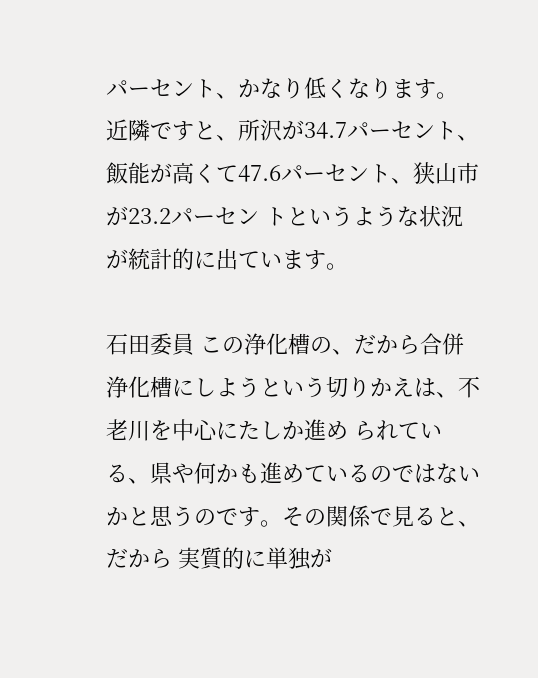パーセント、かなり低くなります。 近隣ですと、所沢が34.7パーセント、飯能が高くて47.6パーセント、狭山市が23.2パーセン トというような状況が統計的に出ています。

石田委員 この浄化槽の、だから合併浄化槽にしようという切りかえは、不老川を中心にたしか進め られている、県や何かも進めているのではないかと思うのです。その関係で見ると、だから 実質的に単独が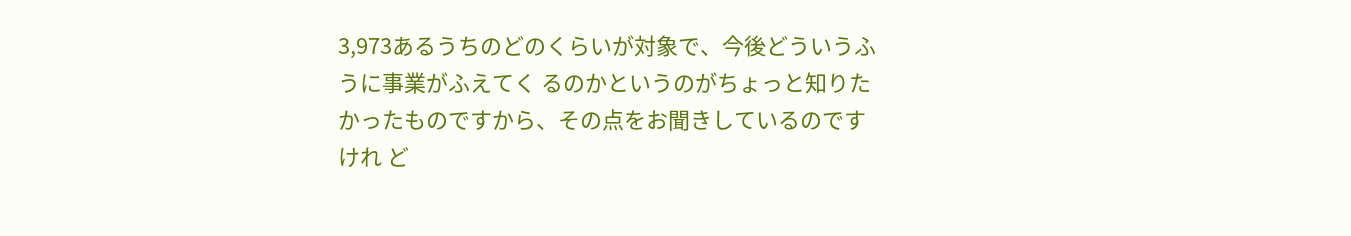3,973あるうちのどのくらいが対象で、今後どういうふうに事業がふえてく るのかというのがちょっと知りたかったものですから、その点をお聞きしているのですけれ ど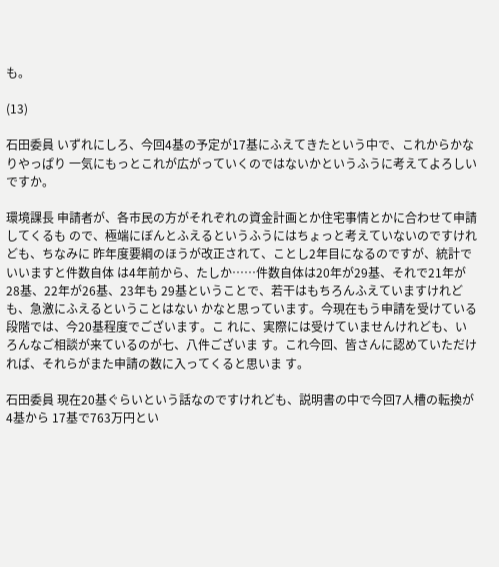も。

(13)

石田委員 いずれにしろ、今回4基の予定が17基にふえてきたという中で、これからかなりやっぱり 一気にもっとこれが広がっていくのではないかというふうに考えてよろしいですか。

環境課長 申請者が、各市民の方がそれぞれの資金計画とか住宅事情とかに合わせて申請してくるも ので、極端にぼんとふえるというふうにはちょっと考えていないのですけれども、ちなみに 昨年度要綱のほうが改正されて、ことし2年目になるのですが、統計でいいますと件数自体 は4年前から、たしか……件数自体は20年が29基、それで21年が28基、22年が26基、23年も 29基ということで、若干はもちろんふえていますけれども、急激にふえるということはない かなと思っています。今現在もう申請を受けている段階では、今20基程度でございます。こ れに、実際には受けていませんけれども、いろんなご相談が来ているのが七、八件ございま す。これ今回、皆さんに認めていただければ、それらがまた申請の数に入ってくると思いま す。

石田委員 現在20基ぐらいという話なのですけれども、説明書の中で今回7人槽の転換が4基から 17基で763万円とい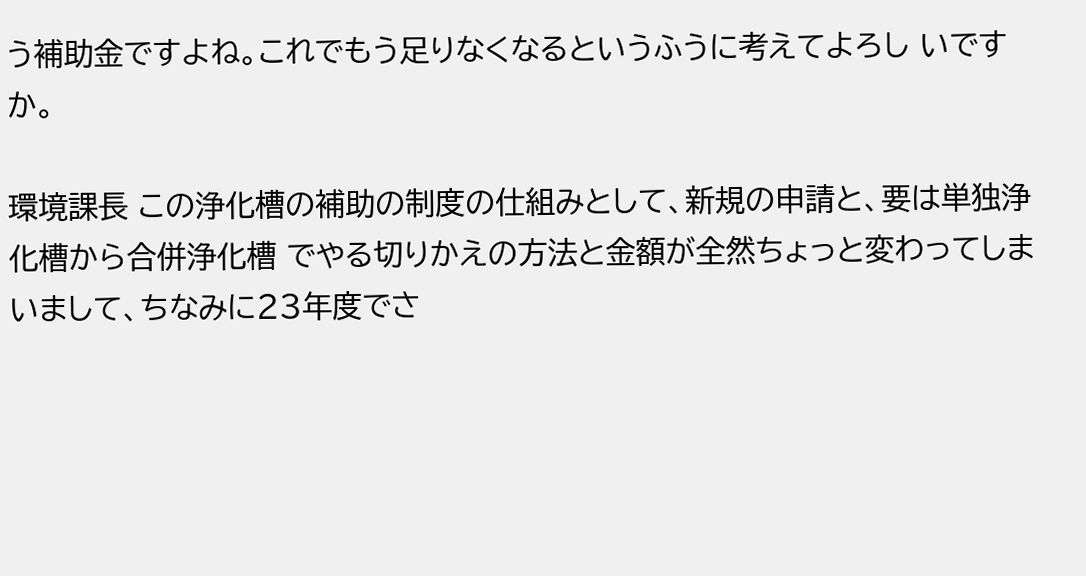う補助金ですよね。これでもう足りなくなるというふうに考えてよろし いですか。

環境課長 この浄化槽の補助の制度の仕組みとして、新規の申請と、要は単独浄化槽から合併浄化槽 でやる切りかえの方法と金額が全然ちょっと変わってしまいまして、ちなみに23年度でさ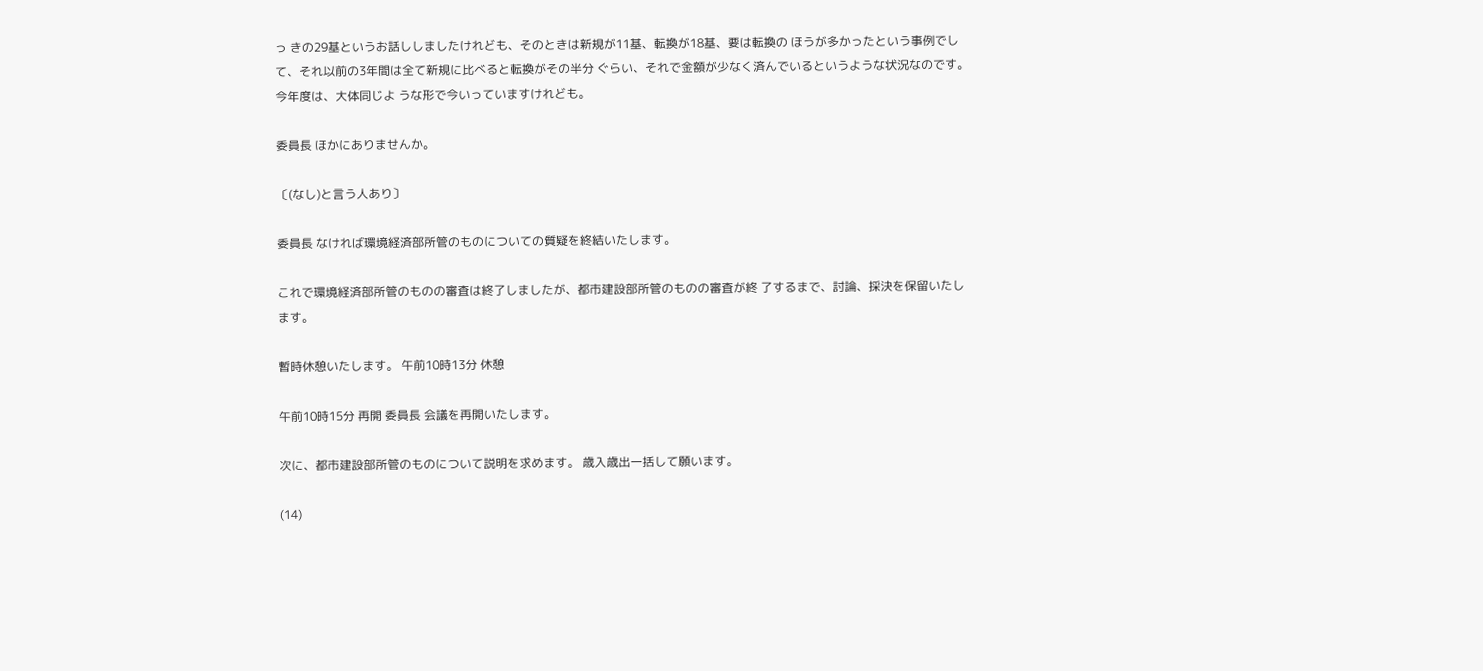っ きの29基というお話ししましたけれども、そのときは新規が11基、転換が18基、要は転換の ほうが多かったという事例でして、それ以前の3年間は全て新規に比べると転換がその半分 ぐらい、それで金額が少なく済んでいるというような状況なのです。今年度は、大体同じよ うな形で今いっていますけれども。

委員長 ほかにありませんか。

〔(なし)と言う人あり〕

委員長 なければ環境経済部所管のものについての質疑を終結いたします。

これで環境経済部所管のものの審査は終了しましたが、都市建設部所管のものの審査が終 了するまで、討論、採決を保留いたします。

暫時休憩いたします。 午前10時13分 休憩

午前10時15分 再開 委員長 会議を再開いたします。

次に、都市建設部所管のものについて説明を求めます。 歳入歳出一括して願います。

(14)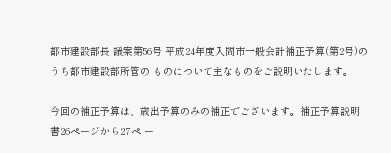都市建設部長 議案第56号 平成24年度入間市一般会計補正予算(第2号)のうち都市建設部所管の ものについて主なものをご説明いたします。

今回の補正予算は、歳出予算のみの補正でございます。補正予算説明書26ページから27ペ ー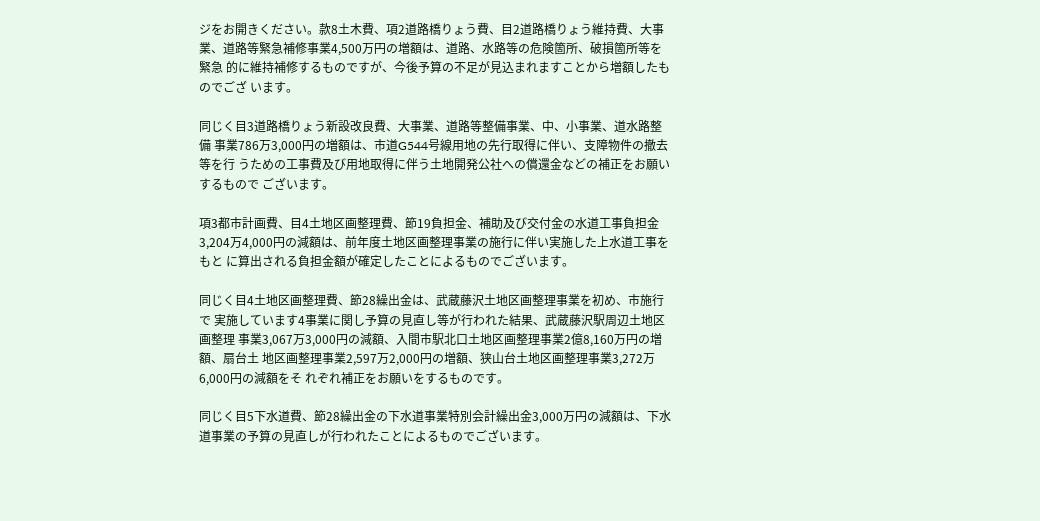ジをお開きください。款8土木費、項2道路橋りょう費、目2道路橋りょう維持費、大事 業、道路等緊急補修事業4,500万円の増額は、道路、水路等の危険箇所、破損箇所等を緊急 的に維持補修するものですが、今後予算の不足が見込まれますことから増額したものでござ います。

同じく目3道路橋りょう新設改良費、大事業、道路等整備事業、中、小事業、道水路整備 事業786万3,000円の増額は、市道G544号線用地の先行取得に伴い、支障物件の撤去等を行 うための工事費及び用地取得に伴う土地開発公社への償還金などの補正をお願いするもので ございます。

項3都市計画費、目4土地区画整理費、節19負担金、補助及び交付金の水道工事負担金 3,204万4,000円の減額は、前年度土地区画整理事業の施行に伴い実施した上水道工事をもと に算出される負担金額が確定したことによるものでございます。

同じく目4土地区画整理費、節28繰出金は、武蔵藤沢土地区画整理事業を初め、市施行で 実施しています4事業に関し予算の見直し等が行われた結果、武蔵藤沢駅周辺土地区画整理 事業3,067万3,000円の減額、入間市駅北口土地区画整理事業2億8,160万円の増額、扇台土 地区画整理事業2,597万2,000円の増額、狭山台土地区画整理事業3,272万6,000円の減額をそ れぞれ補正をお願いをするものです。

同じく目5下水道費、節28繰出金の下水道事業特別会計繰出金3,000万円の減額は、下水 道事業の予算の見直しが行われたことによるものでございます。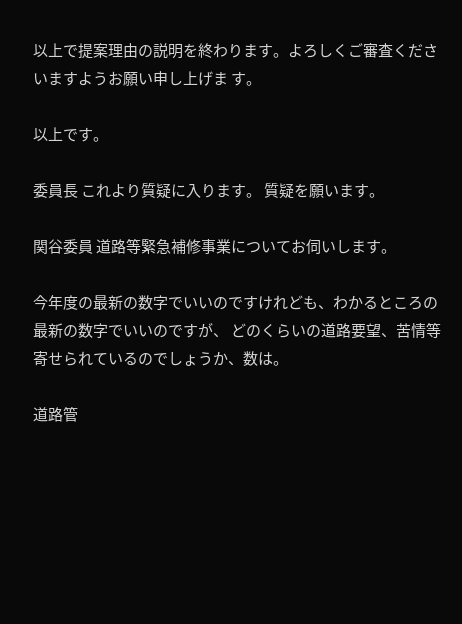以上で提案理由の説明を終わります。よろしくご審査くださいますようお願い申し上げま す。

以上です。

委員長 これより質疑に入ります。 質疑を願います。

関谷委員 道路等緊急補修事業についてお伺いします。

今年度の最新の数字でいいのですけれども、わかるところの最新の数字でいいのですが、 どのくらいの道路要望、苦情等寄せられているのでしょうか、数は。

道路管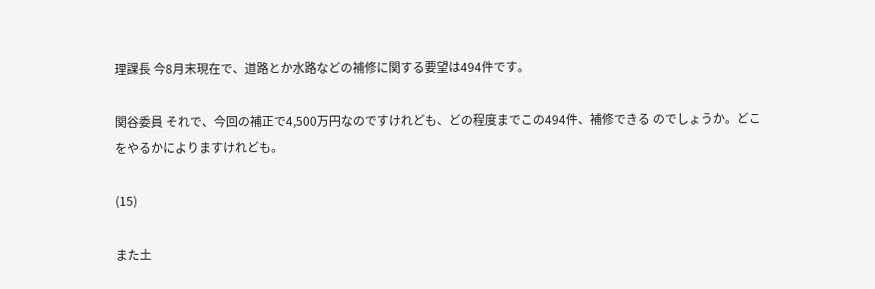理課長 今8月末現在で、道路とか水路などの補修に関する要望は494件です。

関谷委員 それで、今回の補正で4,500万円なのですけれども、どの程度までこの494件、補修できる のでしょうか。どこをやるかによりますけれども。

(15)

また土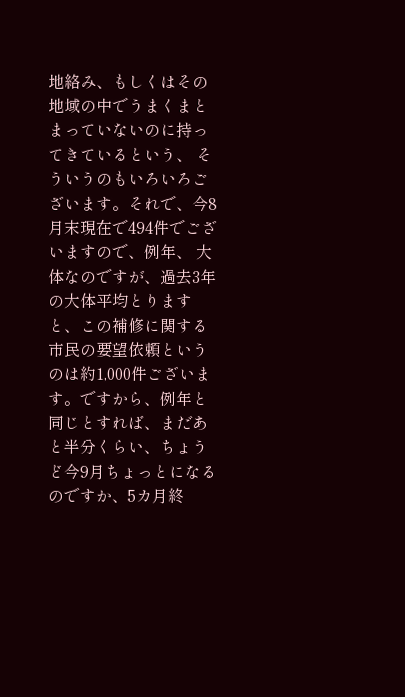地絡み、もしくはその地域の中でうまくまとまっていないのに持ってきているという、 そういうのもいろいろございます。それで、今8月末現在で494件でございますので、例年、 大体なのですが、過去3年の大体平均とりますと、この補修に関する市民の要望依頼という のは約1,000件ございます。ですから、例年と同じとすれば、まだあと半分くらい、ちょう ど今9月ちょっとになるのですか、5カ月終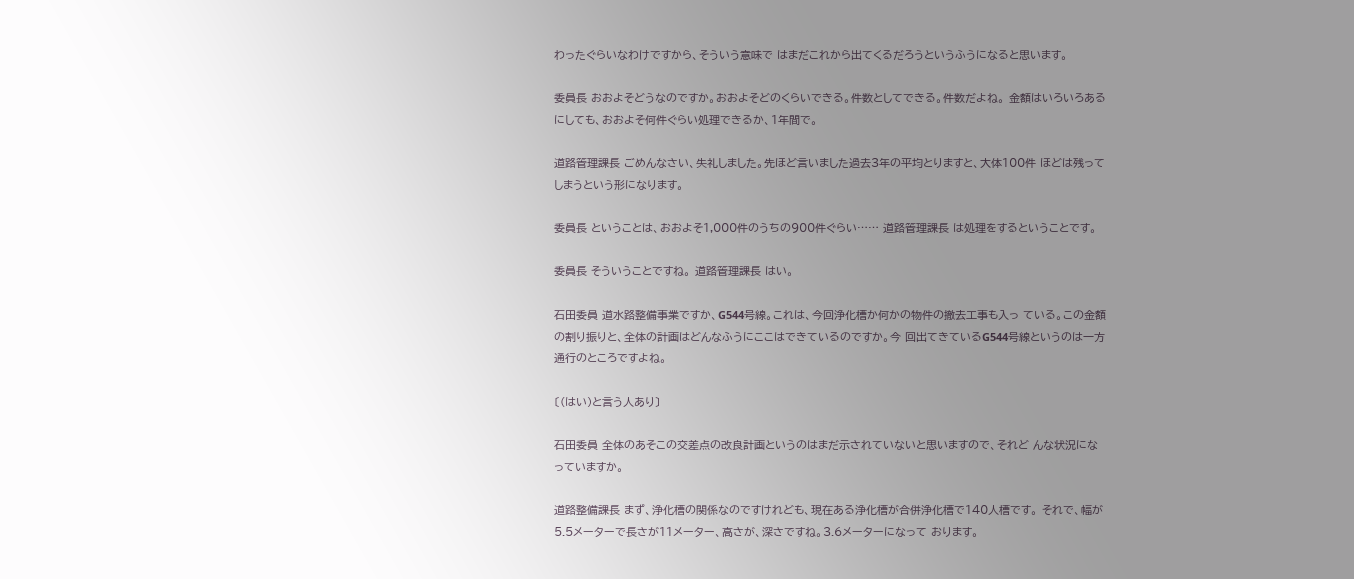わったぐらいなわけですから、そういう意味で はまだこれから出てくるだろうというふうになると思います。

委員長 おおよそどうなのですか。おおよそどのくらいできる。件数としてできる。件数だよね。 金額はいろいろあるにしても、おおよそ何件ぐらい処理できるか、1年間で。

道路管理課長 ごめんなさい、失礼しました。先ほど言いました過去3年の平均とりますと、大体100件 ほどは残ってしまうという形になります。

委員長 ということは、おおよそ1,000件のうちの900件ぐらい…… 道路管理課長 は処理をするということです。

委員長 そういうことですね。 道路管理課長 はい。

石田委員 道水路整備事業ですか、G544号線。これは、今回浄化槽か何かの物件の撤去工事も入っ ている。この金額の割り振りと、全体の計画はどんなふうにここはできているのですか。今 回出てきているG544号線というのは一方通行のところですよね。

〔(はい)と言う人あり〕

石田委員 全体のあそこの交差点の改良計画というのはまだ示されていないと思いますので、それど んな状況になっていますか。

道路整備課長 まず、浄化槽の関係なのですけれども、現在ある浄化槽が合併浄化槽で140人槽です。 それで、幅が5.5メーターで長さが11メーター、高さが、深さですね。3.6メーターになって おります。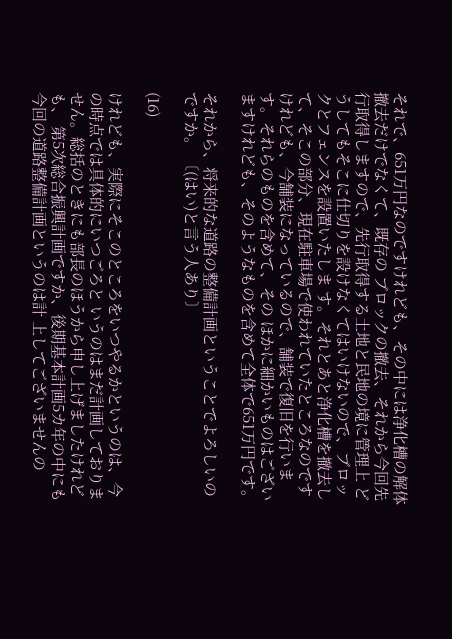それで、651万円なのですけれども、その中には浄化槽の解体撤去だけでなくて、既存の ブロックの撤去、それから今回先行取得しますので、先行取得する土地と民地の境に管理上 どうしてもそこに仕切りを設けなくてはいけないので、ブロックとフェンスを設置いたしま す。それとあと浄化槽を撤去して、そこの部分、現在駐車場で使われていたところなのです けれども、今舗装になっているので、舗装で復旧を行います。それらのものを含めて、その ほかに細かいものはございますけれども、そのようなものを含めて全体で651万円です。

それから、将来的な道路の整備計画ということでよろしいのですか。 〔(はい)と言う人あり〕

(16)

けれども、実際にそこのところをいつやるかというのは、今の時点では具体的にいつごろと いうのはまだ計画しておりません。総括のときにも部長のほうから申し上げましたけれども、 第5次総合振興計画ですか、後期基本計画5カ年の中にも今回の道路整備計画というのは計 上してございませんの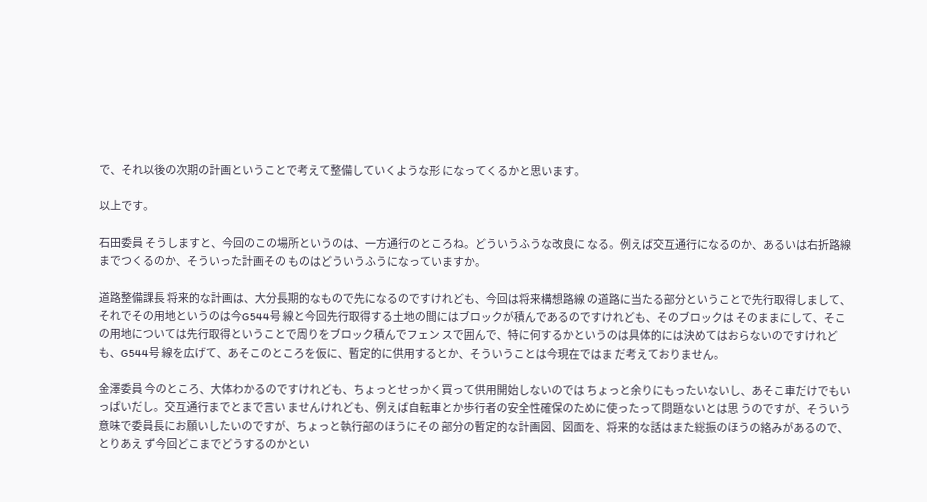で、それ以後の次期の計画ということで考えて整備していくような形 になってくるかと思います。

以上です。

石田委員 そうしますと、今回のこの場所というのは、一方通行のところね。どういうふうな改良に なる。例えば交互通行になるのか、あるいは右折路線までつくるのか、そういった計画その ものはどういうふうになっていますか。

道路整備課長 将来的な計画は、大分長期的なもので先になるのですけれども、今回は将来構想路線 の道路に当たる部分ということで先行取得しまして、それでその用地というのは今G544号 線と今回先行取得する土地の間にはブロックが積んであるのですけれども、そのブロックは そのままにして、そこの用地については先行取得ということで周りをブロック積んでフェン スで囲んで、特に何するかというのは具体的には決めてはおらないのですけれども、G544号 線を広げて、あそこのところを仮に、暫定的に供用するとか、そういうことは今現在ではま だ考えておりません。

金澤委員 今のところ、大体わかるのですけれども、ちょっとせっかく買って供用開始しないのでは ちょっと余りにもったいないし、あそこ車だけでもいっぱいだし。交互通行までとまで言い ませんけれども、例えば自転車とか歩行者の安全性確保のために使ったって問題ないとは思 うのですが、そういう意味で委員長にお願いしたいのですが、ちょっと執行部のほうにその 部分の暫定的な計画図、図面を、将来的な話はまた総振のほうの絡みがあるので、とりあえ ず今回どこまでどうするのかとい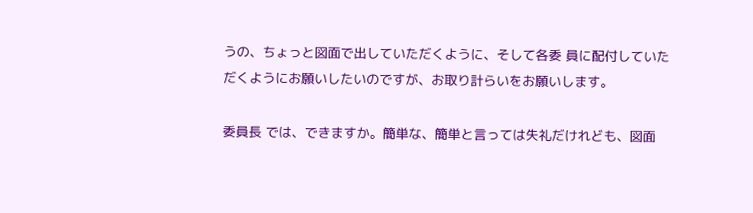うの、ちょっと図面で出していただくように、そして各委 員に配付していただくようにお願いしたいのですが、お取り計らいをお願いします。

委員長 では、できますか。簡単な、簡単と言っては失礼だけれども、図面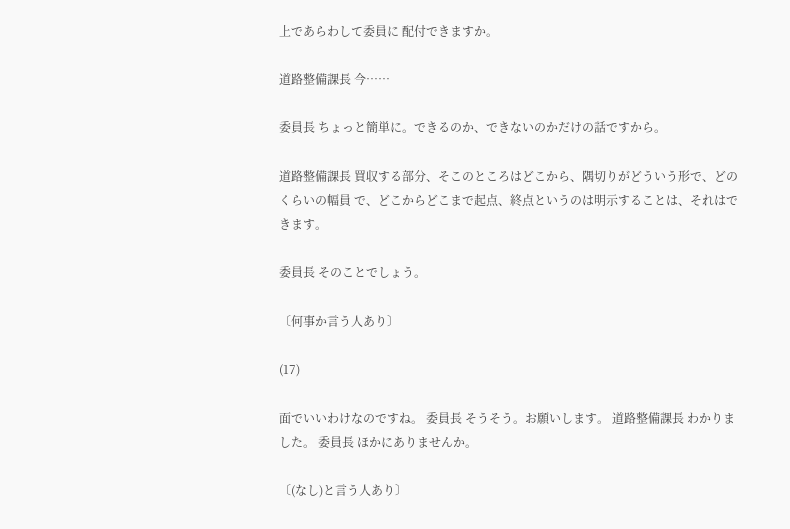上であらわして委員に 配付できますか。

道路整備課長 今……

委員長 ちょっと簡単に。できるのか、できないのかだけの話ですから。

道路整備課長 買収する部分、そこのところはどこから、隅切りがどういう形で、どのくらいの幅員 で、どこからどこまで起点、終点というのは明示することは、それはできます。

委員長 そのことでしょう。

〔何事か言う人あり〕

(17)

面でいいわけなのですね。 委員長 そうそう。お願いします。 道路整備課長 わかりました。 委員長 ほかにありませんか。

〔(なし)と言う人あり〕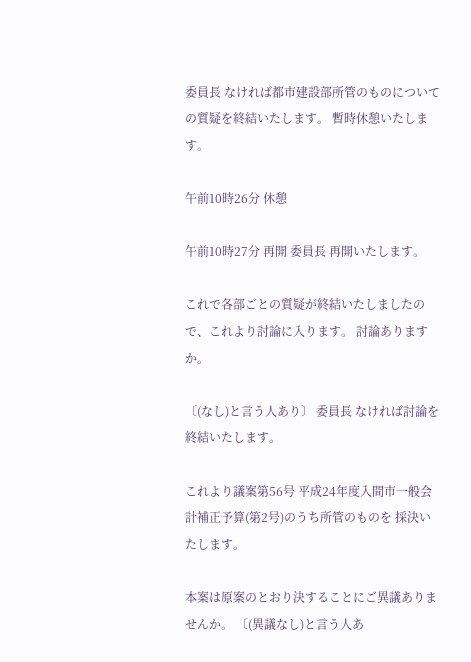委員長 なければ都市建設部所管のものについての質疑を終結いたします。 暫時休憩いたします。

午前10時26分 休憩

午前10時27分 再開 委員長 再開いたします。

これで各部ごとの質疑が終結いたしましたので、これより討論に入ります。 討論ありますか。

〔(なし)と言う人あり〕 委員長 なければ討論を終結いたします。

これより議案第56号 平成24年度入間市一般会計補正予算(第2号)のうち所管のものを 採決いたします。

本案は原案のとおり決することにご異議ありませんか。 〔(異議なし)と言う人あ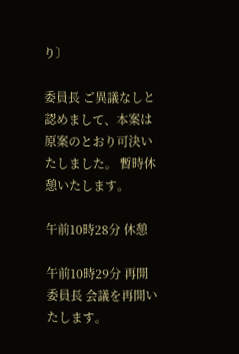り〕

委員長 ご異議なしと認めまして、本案は原案のとおり可決いたしました。 暫時休憩いたします。

午前10時28分 休憩

午前10時29分 再開 委員長 会議を再開いたします。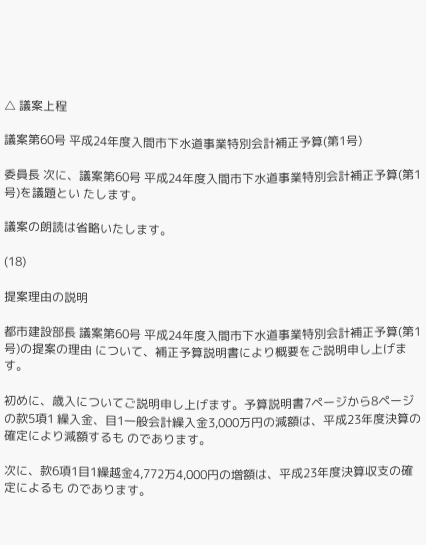△ 議案上程

議案第60号 平成24年度入間市下水道事業特別会計補正予算(第1号)

委員長 次に、議案第60号 平成24年度入間市下水道事業特別会計補正予算(第1号)を議題とい たします。

議案の朗読は省略いたします。

(18)

提案理由の説明

都市建設部長 議案第60号 平成24年度入間市下水道事業特別会計補正予算(第1号)の提案の理由 について、補正予算説明書により概要をご説明申し上げます。

初めに、歳入についてご説明申し上げます。予算説明書7ページから8ページの款5項1 繰入金、目1一般会計繰入金3,000万円の減額は、平成23年度決算の確定により減額するも のであります。

次に、款6項1目1繰越金4,772万4,000円の増額は、平成23年度決算収支の確定によるも のであります。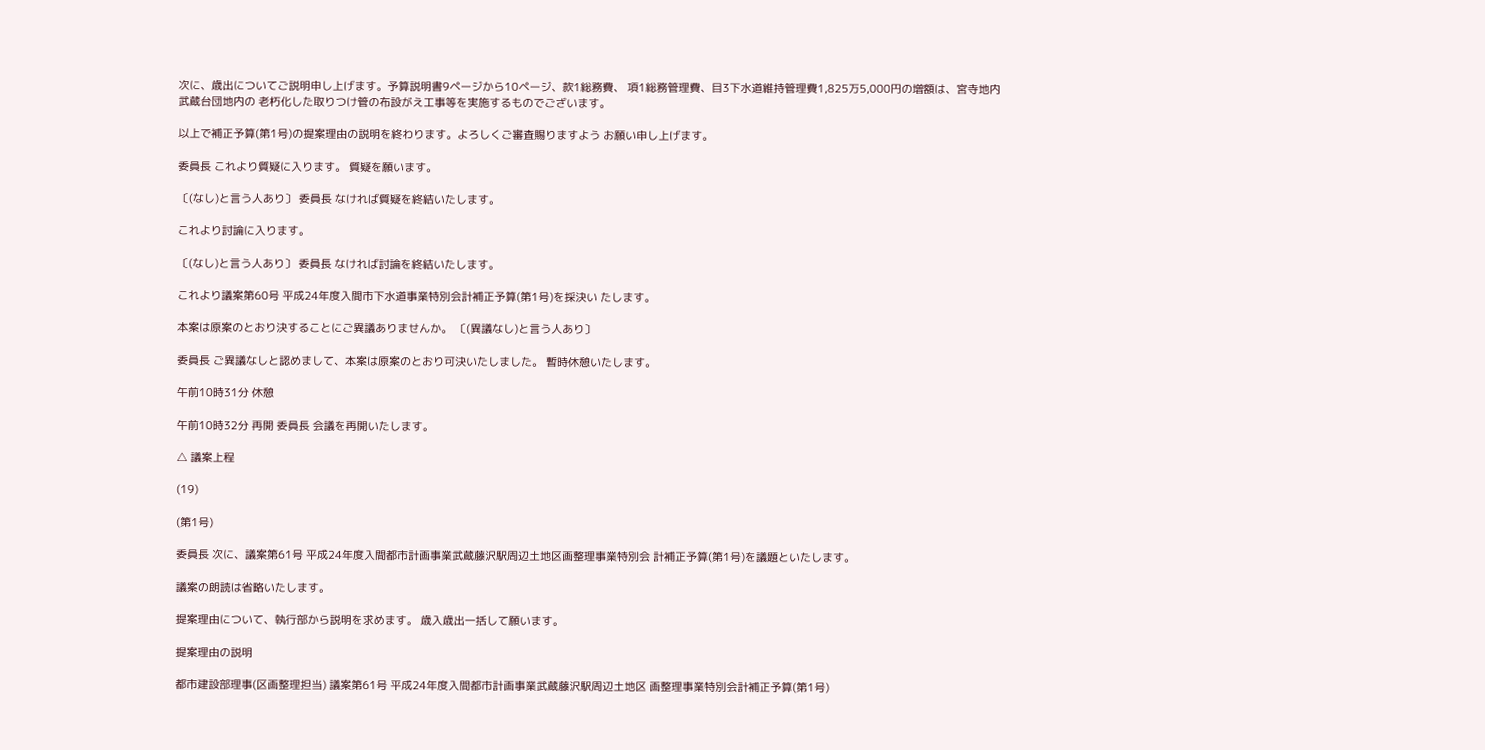次に、歳出についてご説明申し上げます。予算説明書9ページから10ページ、款1総務費、 項1総務管理費、目3下水道維持管理費1,825万5,000円の増額は、宮寺地内武蔵台団地内の 老朽化した取りつけ管の布設がえ工事等を実施するものでございます。

以上で補正予算(第1号)の提案理由の説明を終わります。よろしくご審査賜りますよう お願い申し上げます。

委員長 これより質疑に入ります。 質疑を願います。

〔(なし)と言う人あり〕 委員長 なければ質疑を終結いたします。

これより討論に入ります。

〔(なし)と言う人あり〕 委員長 なければ討論を終結いたします。

これより議案第60号 平成24年度入間市下水道事業特別会計補正予算(第1号)を採決い たします。

本案は原案のとおり決することにご異議ありませんか。 〔(異議なし)と言う人あり〕

委員長 ご異議なしと認めまして、本案は原案のとおり可決いたしました。 暫時休憩いたします。

午前10時31分 休憩

午前10時32分 再開 委員長 会議を再開いたします。

△ 議案上程

(19)

(第1号)

委員長 次に、議案第61号 平成24年度入間都市計画事業武蔵藤沢駅周辺土地区画整理事業特別会 計補正予算(第1号)を議題といたします。

議案の朗読は省略いたします。

提案理由について、執行部から説明を求めます。 歳入歳出一括して願います。

提案理由の説明

都市建設部理事(区画整理担当) 議案第61号 平成24年度入間都市計画事業武蔵藤沢駅周辺土地区 画整理事業特別会計補正予算(第1号)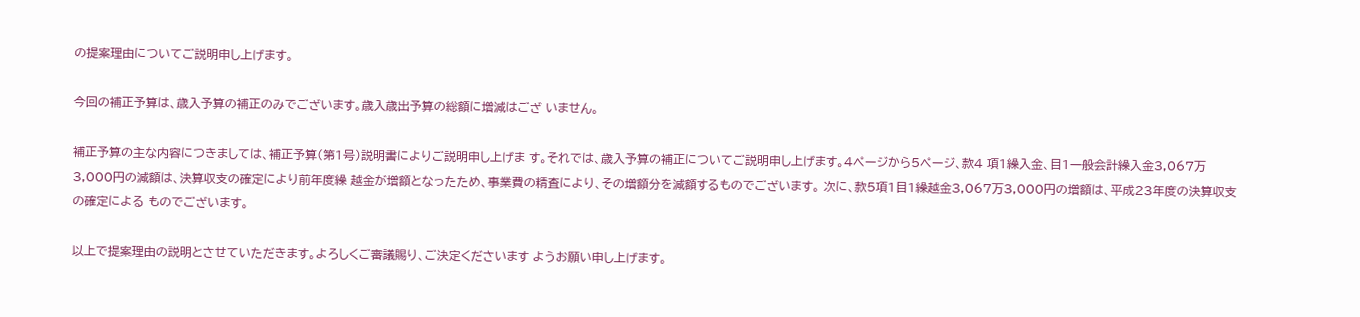の提案理由についてご説明申し上げます。

今回の補正予算は、歳入予算の補正のみでございます。歳入歳出予算の総額に増減はござ いません。

補正予算の主な内容につきましては、補正予算(第1号)説明書によりご説明申し上げま す。それでは、歳入予算の補正についてご説明申し上げます。4ページから5ページ、款4 項1繰入金、目1一般会計繰入金3,067万3,000円の減額は、決算収支の確定により前年度繰 越金が増額となったため、事業費の精査により、その増額分を減額するものでございます。 次に、款5項1目1繰越金3,067万3,000円の増額は、平成23年度の決算収支の確定による ものでございます。

以上で提案理由の説明とさせていただきます。よろしくご審議賜り、ご決定くださいます ようお願い申し上げます。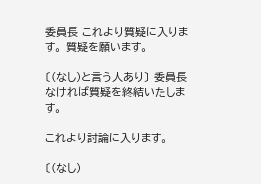委員長 これより質疑に入ります。 質疑を願います。

〔(なし)と言う人あり〕 委員長 なければ質疑を終結いたします。

これより討論に入ります。

〔(なし)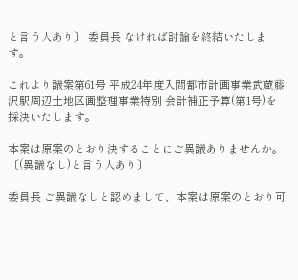と言う人あり〕 委員長 なければ討論を終結いたします。

これより議案第61号 平成24年度入間都市計画事業武蔵藤沢駅周辺土地区画整理事業特別 会計補正予算(第1号)を採決いたします。

本案は原案のとおり決することにご異議ありませんか。 〔(異議なし)と言う人あり〕

委員長 ご異議なしと認めまして、本案は原案のとおり可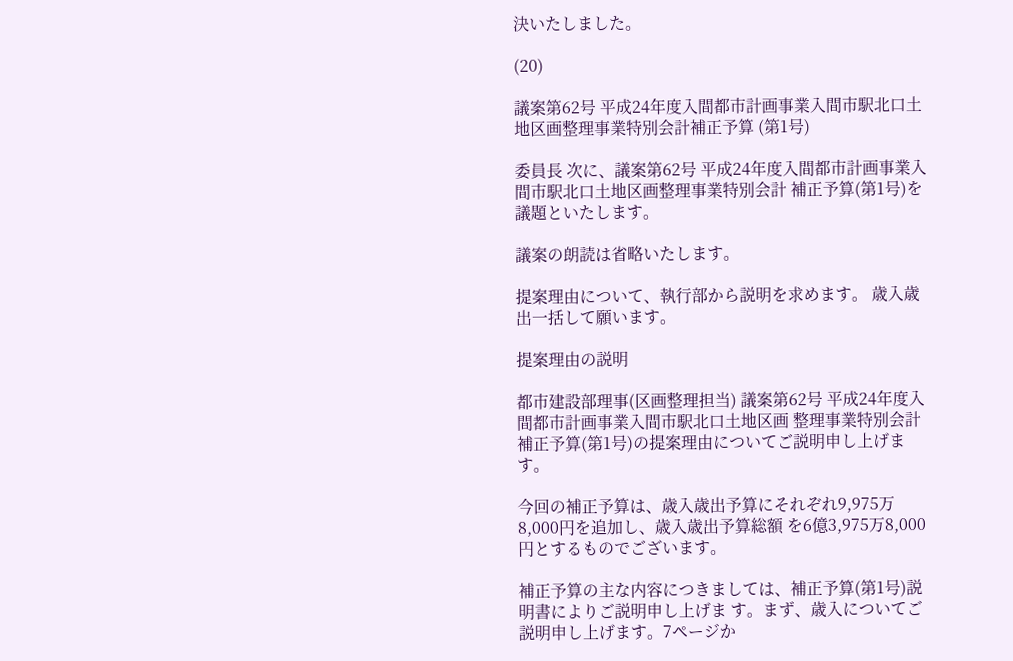決いたしました。

(20)

議案第62号 平成24年度入間都市計画事業入間市駅北口土地区画整理事業特別会計補正予算 (第1号)

委員長 次に、議案第62号 平成24年度入間都市計画事業入間市駅北口土地区画整理事業特別会計 補正予算(第1号)を議題といたします。

議案の朗読は省略いたします。

提案理由について、執行部から説明を求めます。 歳入歳出一括して願います。

提案理由の説明

都市建設部理事(区画整理担当) 議案第62号 平成24年度入間都市計画事業入間市駅北口土地区画 整理事業特別会計補正予算(第1号)の提案理由についてご説明申し上げます。

今回の補正予算は、歳入歳出予算にそれぞれ9,975万8,000円を追加し、歳入歳出予算総額 を6億3,975万8,000円とするものでございます。

補正予算の主な内容につきましては、補正予算(第1号)説明書によりご説明申し上げま す。まず、歳入についてご説明申し上げます。7ページか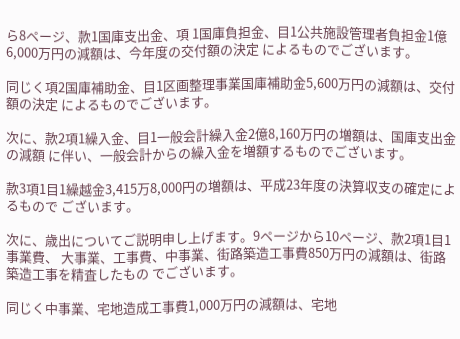ら8ページ、款1国庫支出金、項 1国庫負担金、目1公共施設管理者負担金1億6,000万円の減額は、今年度の交付額の決定 によるものでございます。

同じく項2国庫補助金、目1区画整理事業国庫補助金5,600万円の減額は、交付額の決定 によるものでございます。

次に、款2項1繰入金、目1一般会計繰入金2億8,160万円の増額は、国庫支出金の減額 に伴い、一般会計からの繰入金を増額するものでございます。

款3項1目1繰越金3,415万8,000円の増額は、平成23年度の決算収支の確定によるもので ございます。

次に、歳出についてご説明申し上げます。9ページから10ページ、款2項1目1事業費、 大事業、工事費、中事業、街路築造工事費850万円の減額は、街路築造工事を精査したもの でございます。

同じく中事業、宅地造成工事費1,000万円の減額は、宅地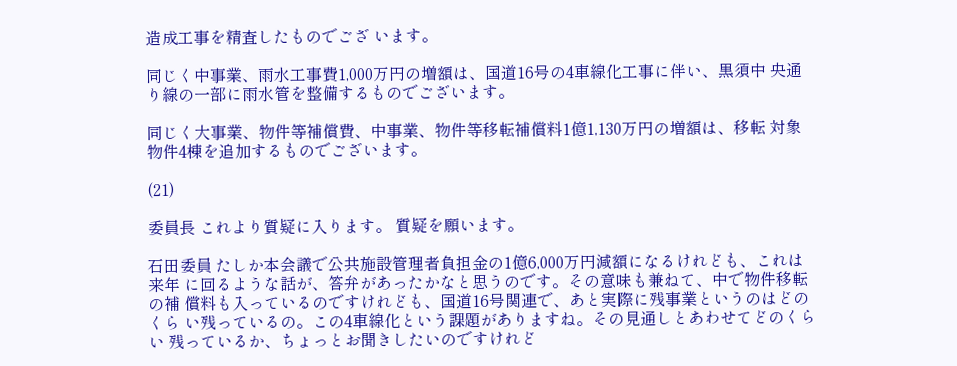造成工事を精査したものでござ います。

同じく中事業、雨水工事費1,000万円の増額は、国道16号の4車線化工事に伴い、黒須中 央通り線の一部に雨水管を整備するものでございます。

同じく大事業、物件等補償費、中事業、物件等移転補償料1億1,130万円の増額は、移転 対象物件4棟を追加するものでございます。

(21)

委員長 これより質疑に入ります。 質疑を願います。

石田委員 たしか本会議で公共施設管理者負担金の1億6,000万円減額になるけれども、これは来年 に回るような話が、答弁があったかなと思うのです。その意味も兼ねて、中で物件移転の補 償料も入っているのですけれども、国道16号関連で、あと実際に残事業というのはどのくら い残っているの。この4車線化という課題がありますね。その見通しとあわせてどのくらい 残っているか、ちょっとお聞きしたいのですけれど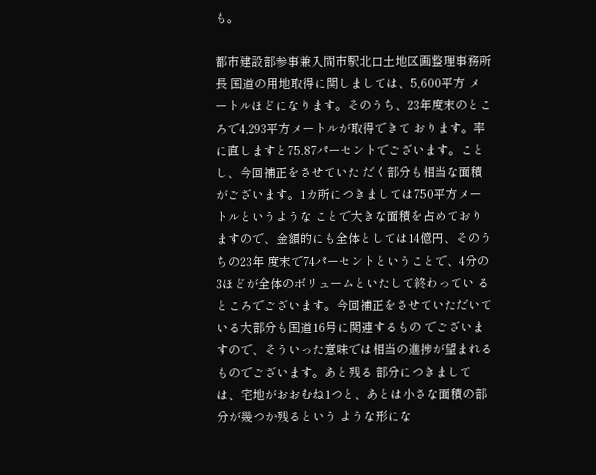も。

都市建設部参事兼入間市駅北口土地区画整理事務所長 国道の用地取得に関しましては、5,600平方 メートルほどになります。そのうち、23年度末のところで4,293平方メートルが取得できて おります。率に直しますと75.87パーセントでございます。ことし、今回補正をさせていた だく部分も相当な面積がございます。1カ所につきましては750平方メートルというような ことで大きな面積を占めておりますので、金額的にも全体としては14億円、そのうちの23年 度末で74パーセントということで、4分の3ほどが全体のボリュームといたして終わってい るところでございます。今回補正をさせていただいている大部分も国道16号に関連するもの でございますので、そういった意味では相当の進捗が望まれるものでございます。あと残る 部分につきましては、宅地がおおむね1つと、あとは小さな面積の部分が幾つか残るという ような形にな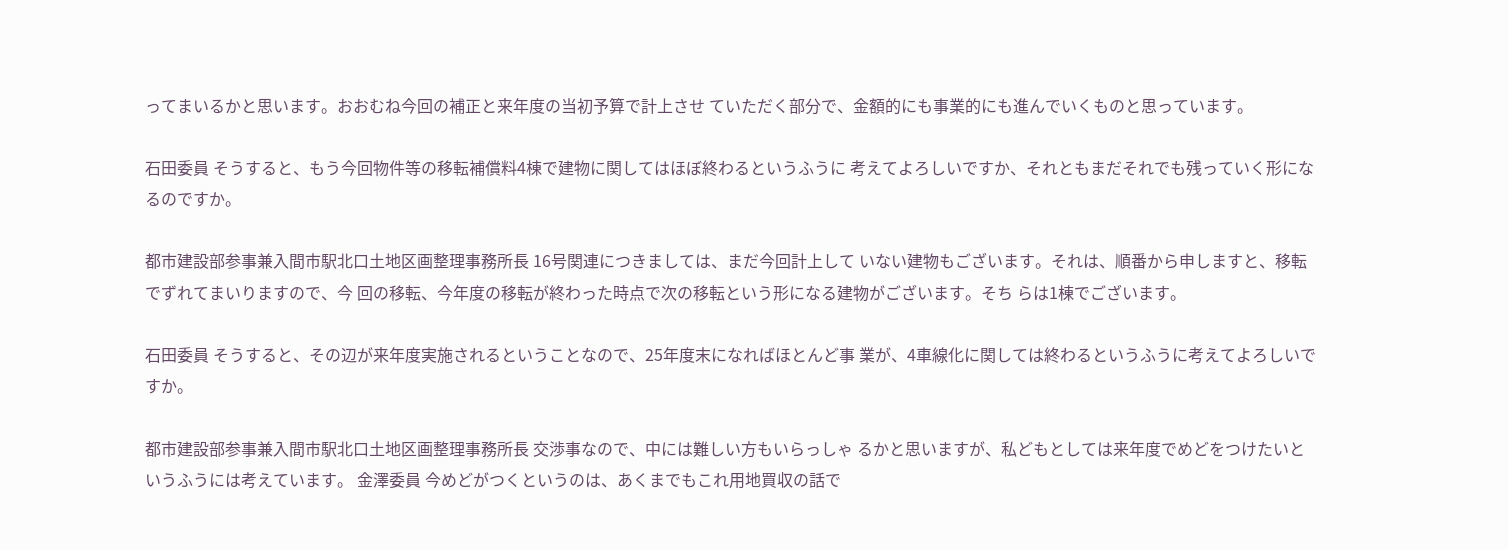ってまいるかと思います。おおむね今回の補正と来年度の当初予算で計上させ ていただく部分で、金額的にも事業的にも進んでいくものと思っています。

石田委員 そうすると、もう今回物件等の移転補償料4棟で建物に関してはほぼ終わるというふうに 考えてよろしいですか、それともまだそれでも残っていく形になるのですか。

都市建設部参事兼入間市駅北口土地区画整理事務所長 16号関連につきましては、まだ今回計上して いない建物もございます。それは、順番から申しますと、移転でずれてまいりますので、今 回の移転、今年度の移転が終わった時点で次の移転という形になる建物がございます。そち らは1棟でございます。

石田委員 そうすると、その辺が来年度実施されるということなので、25年度末になればほとんど事 業が、4車線化に関しては終わるというふうに考えてよろしいですか。

都市建設部参事兼入間市駅北口土地区画整理事務所長 交渉事なので、中には難しい方もいらっしゃ るかと思いますが、私どもとしては来年度でめどをつけたいというふうには考えています。 金澤委員 今めどがつくというのは、あくまでもこれ用地買収の話で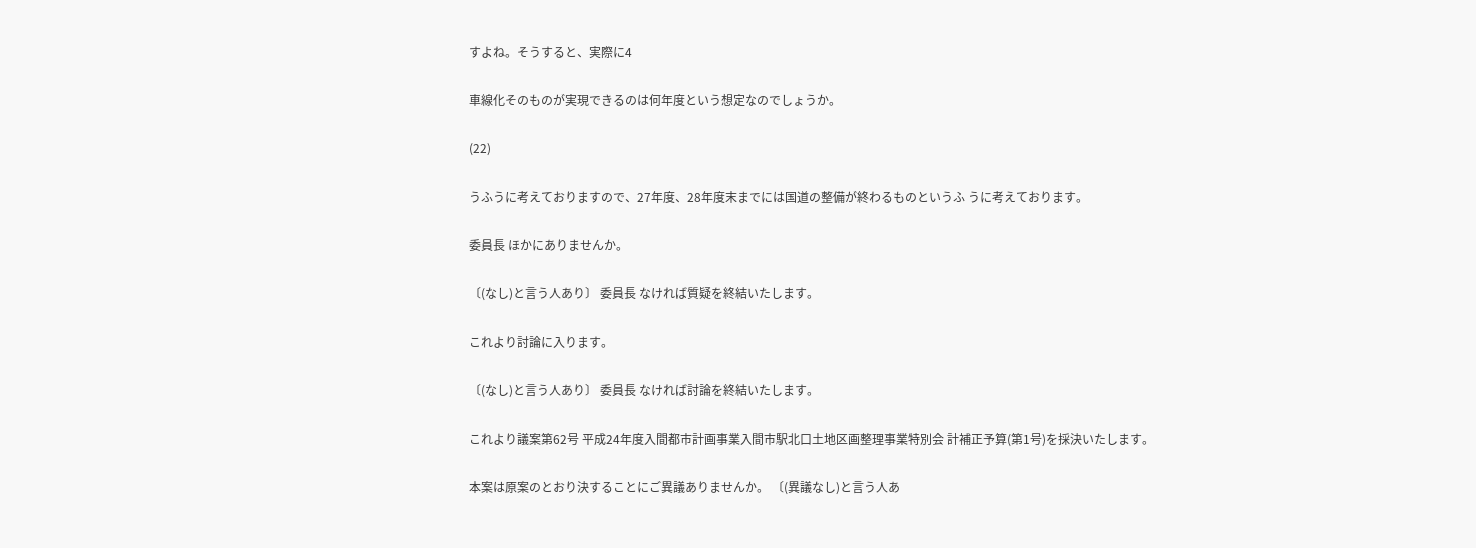すよね。そうすると、実際に4

車線化そのものが実現できるのは何年度という想定なのでしょうか。

(22)

うふうに考えておりますので、27年度、28年度末までには国道の整備が終わるものというふ うに考えております。

委員長 ほかにありませんか。

〔(なし)と言う人あり〕 委員長 なければ質疑を終結いたします。

これより討論に入ります。

〔(なし)と言う人あり〕 委員長 なければ討論を終結いたします。

これより議案第62号 平成24年度入間都市計画事業入間市駅北口土地区画整理事業特別会 計補正予算(第1号)を採決いたします。

本案は原案のとおり決することにご異議ありませんか。 〔(異議なし)と言う人あ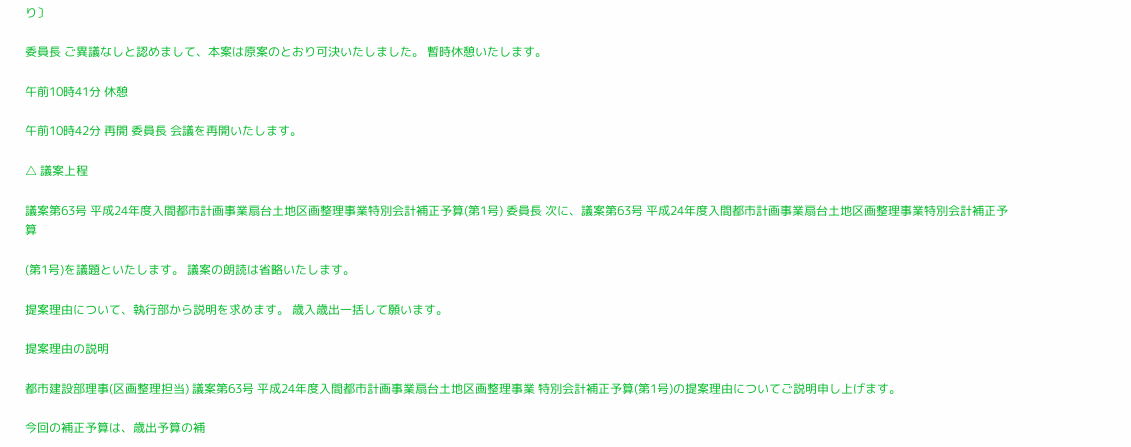り〕

委員長 ご異議なしと認めまして、本案は原案のとおり可決いたしました。 暫時休憩いたします。

午前10時41分 休憩

午前10時42分 再開 委員長 会議を再開いたします。

△ 議案上程

議案第63号 平成24年度入間都市計画事業扇台土地区画整理事業特別会計補正予算(第1号) 委員長 次に、議案第63号 平成24年度入間都市計画事業扇台土地区画整理事業特別会計補正予算

(第1号)を議題といたします。 議案の朗読は省略いたします。

提案理由について、執行部から説明を求めます。 歳入歳出一括して願います。

提案理由の説明

都市建設部理事(区画整理担当) 議案第63号 平成24年度入間都市計画事業扇台土地区画整理事業 特別会計補正予算(第1号)の提案理由についてご説明申し上げます。

今回の補正予算は、歳出予算の補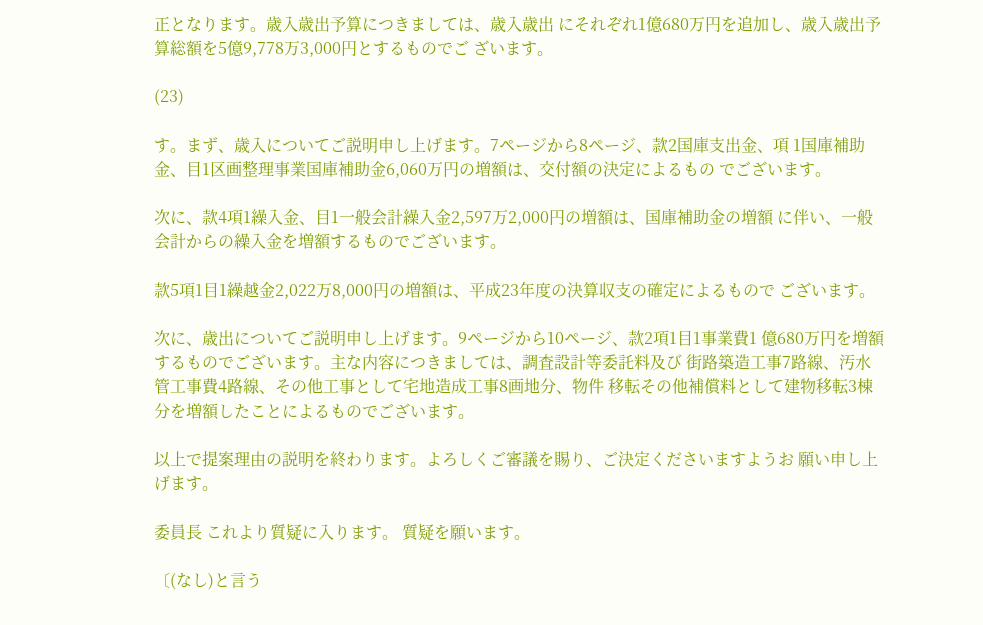正となります。歳入歳出予算につきましては、歳入歳出 にそれぞれ1億680万円を追加し、歳入歳出予算総額を5億9,778万3,000円とするものでご ざいます。

(23)

す。まず、歳入についてご説明申し上げます。7ページから8ページ、款2国庫支出金、項 1国庫補助金、目1区画整理事業国庫補助金6,060万円の増額は、交付額の決定によるもの でございます。

次に、款4項1繰入金、目1一般会計繰入金2,597万2,000円の増額は、国庫補助金の増額 に伴い、一般会計からの繰入金を増額するものでございます。

款5項1目1繰越金2,022万8,000円の増額は、平成23年度の決算収支の確定によるもので ございます。

次に、歳出についてご説明申し上げます。9ページから10ページ、款2項1目1事業費1 億680万円を増額するものでございます。主な内容につきましては、調査設計等委託料及び 街路築造工事7路線、汚水管工事費4路線、その他工事として宅地造成工事8画地分、物件 移転その他補償料として建物移転3棟分を増額したことによるものでございます。

以上で提案理由の説明を終わります。よろしくご審議を賜り、ご決定くださいますようお 願い申し上げます。

委員長 これより質疑に入ります。 質疑を願います。

〔(なし)と言う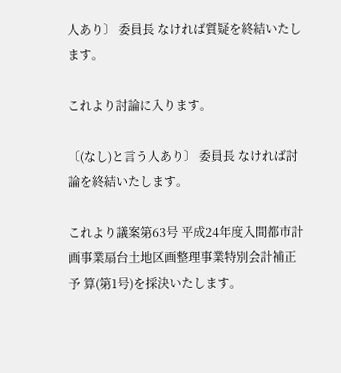人あり〕 委員長 なければ質疑を終結いたします。

これより討論に入ります。

〔(なし)と言う人あり〕 委員長 なければ討論を終結いたします。

これより議案第63号 平成24年度入間都市計画事業扇台土地区画整理事業特別会計補正予 算(第1号)を採決いたします。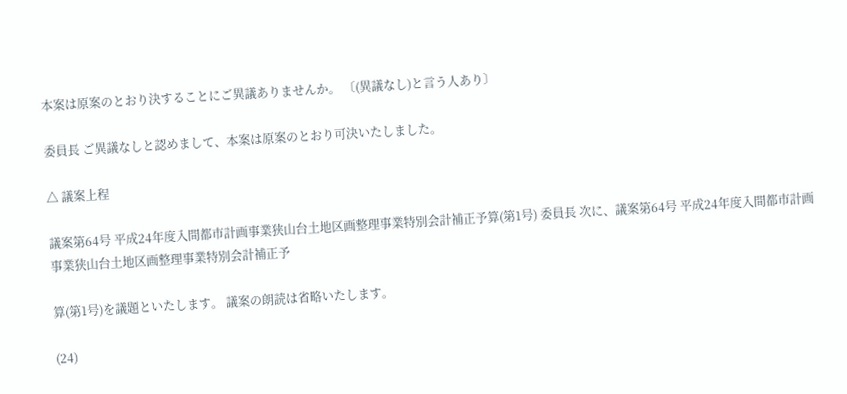本案は原案のとおり決することにご異議ありませんか。 〔(異議なし)と言う人あり〕

委員長 ご異議なしと認めまして、本案は原案のとおり可決いたしました。

△ 議案上程

議案第64号 平成24年度入間都市計画事業狭山台土地区画整理事業特別会計補正予算(第1号) 委員長 次に、議案第64号 平成24年度入間都市計画事業狭山台土地区画整理事業特別会計補正予

算(第1号)を議題といたします。 議案の朗読は省略いたします。

(24)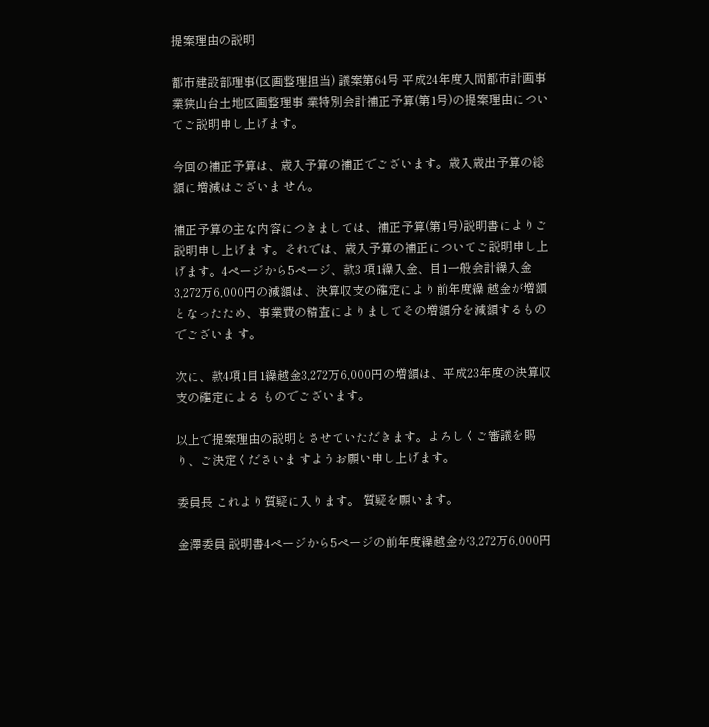提案理由の説明

都市建設部理事(区画整理担当) 議案第64号 平成24年度入間都市計画事業狭山台土地区画整理事 業特別会計補正予算(第1号)の提案理由についてご説明申し上げます。

今回の補正予算は、歳入予算の補正でございます。歳入歳出予算の総額に増減はございま せん。

補正予算の主な内容につきましては、補正予算(第1号)説明書によりご説明申し上げま す。それでは、歳入予算の補正についてご説明申し上げます。4ページから5ページ、款3 項1繰入金、目1一般会計繰入金3,272万6,000円の減額は、決算収支の確定により前年度繰 越金が増額となったため、事業費の精査によりましてその増額分を減額するものでございま す。

次に、款4項1目1繰越金3,272万6,000円の増額は、平成23年度の決算収支の確定による ものでございます。

以上で提案理由の説明とさせていただきます。よろしくご審議を賜り、ご決定くださいま すようお願い申し上げます。

委員長 これより質疑に入ります。 質疑を願います。

金澤委員 説明書4ページから5ページの前年度繰越金が3,272万6,000円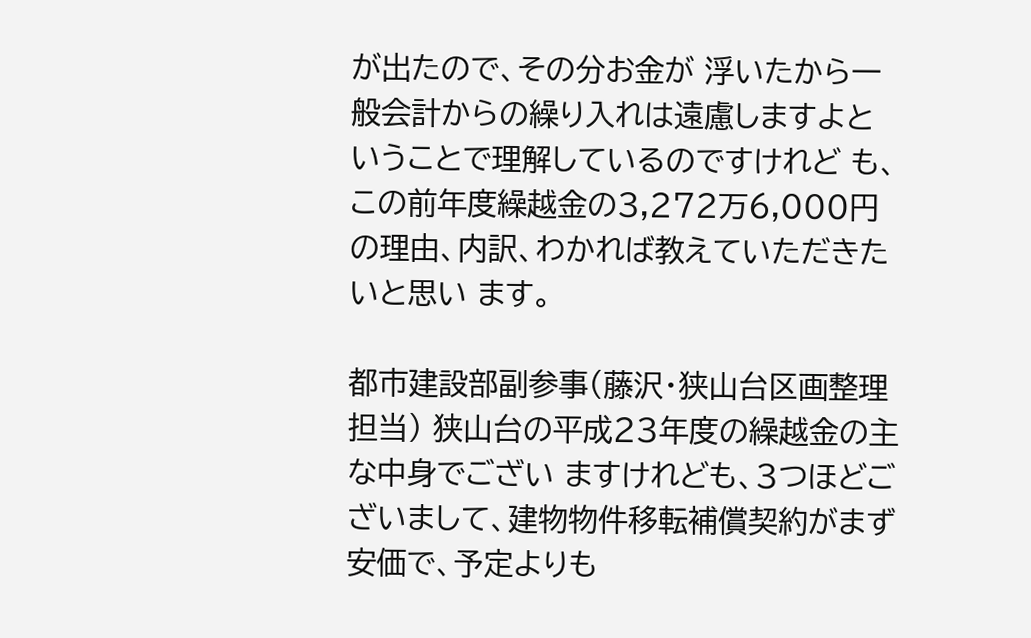が出たので、その分お金が 浮いたから一般会計からの繰り入れは遠慮しますよということで理解しているのですけれど も、この前年度繰越金の3,272万6,000円の理由、内訳、わかれば教えていただきたいと思い ます。

都市建設部副参事(藤沢・狭山台区画整理担当) 狭山台の平成23年度の繰越金の主な中身でござい ますけれども、3つほどございまして、建物物件移転補償契約がまず安価で、予定よりも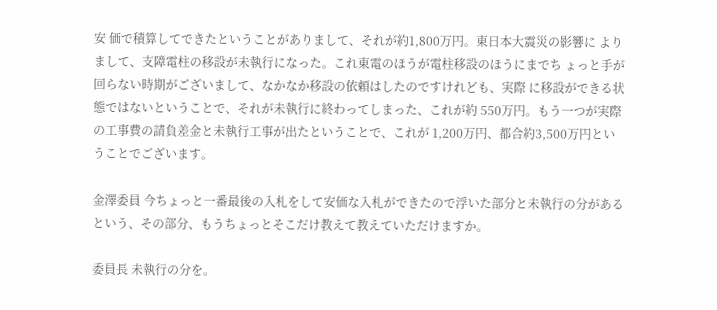安 価で積算してできたということがありまして、それが約1,800万円。東日本大震災の影響に よりまして、支障電柱の移設が未執行になった。これ東電のほうが電柱移設のほうにまでち ょっと手が回らない時期がございまして、なかなか移設の依頼はしたのですけれども、実際 に移設ができる状態ではないということで、それが未執行に終わってしまった、これが約 550万円。もう一つが実際の工事費の請負差金と未執行工事が出たということで、これが 1,200万円、都合約3,500万円ということでございます。

金澤委員 今ちょっと一番最後の入札をして安価な入札ができたので浮いた部分と未執行の分がある という、その部分、もうちょっとそこだけ教えて教えていただけますか。

委員長 未執行の分を。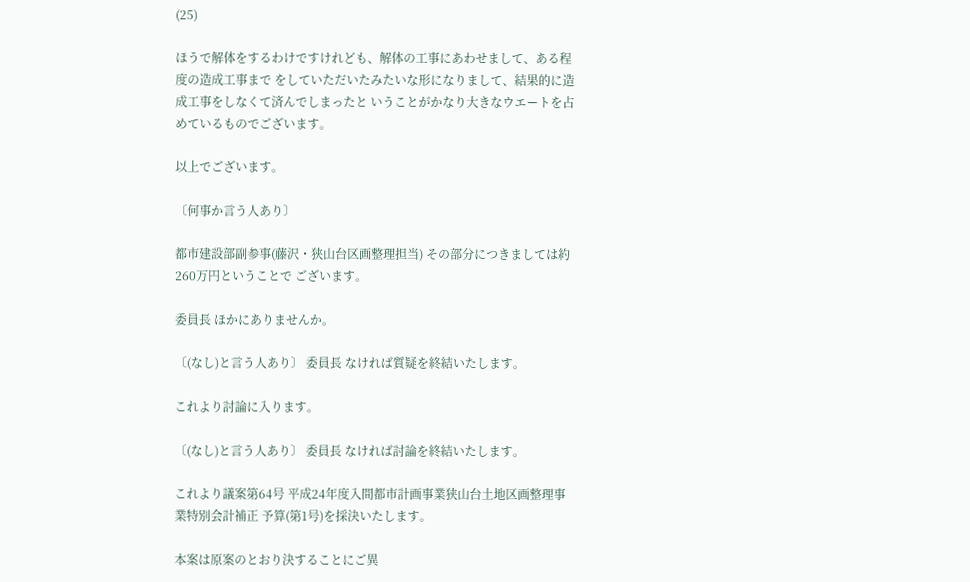(25)

ほうで解体をするわけですけれども、解体の工事にあわせまして、ある程度の造成工事まで をしていただいたみたいな形になりまして、結果的に造成工事をしなくて済んでしまったと いうことがかなり大きなウエートを占めているものでございます。

以上でございます。

〔何事か言う人あり〕

都市建設部副参事(藤沢・狭山台区画整理担当) その部分につきましては約260万円ということで ございます。

委員長 ほかにありませんか。

〔(なし)と言う人あり〕 委員長 なければ質疑を終結いたします。

これより討論に入ります。

〔(なし)と言う人あり〕 委員長 なければ討論を終結いたします。

これより議案第64号 平成24年度入間都市計画事業狭山台土地区画整理事業特別会計補正 予算(第1号)を採決いたします。

本案は原案のとおり決することにご異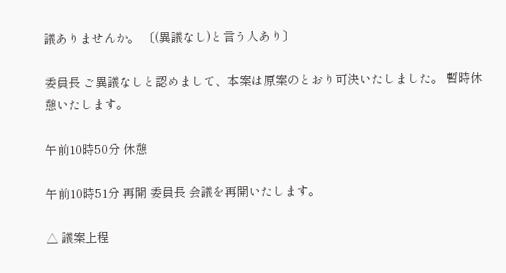議ありませんか。 〔(異議なし)と言う人あり〕

委員長 ご異議なしと認めまして、本案は原案のとおり可決いたしました。 暫時休憩いたします。

午前10時50分 休憩

午前10時51分 再開 委員長 会議を再開いたします。

△ 議案上程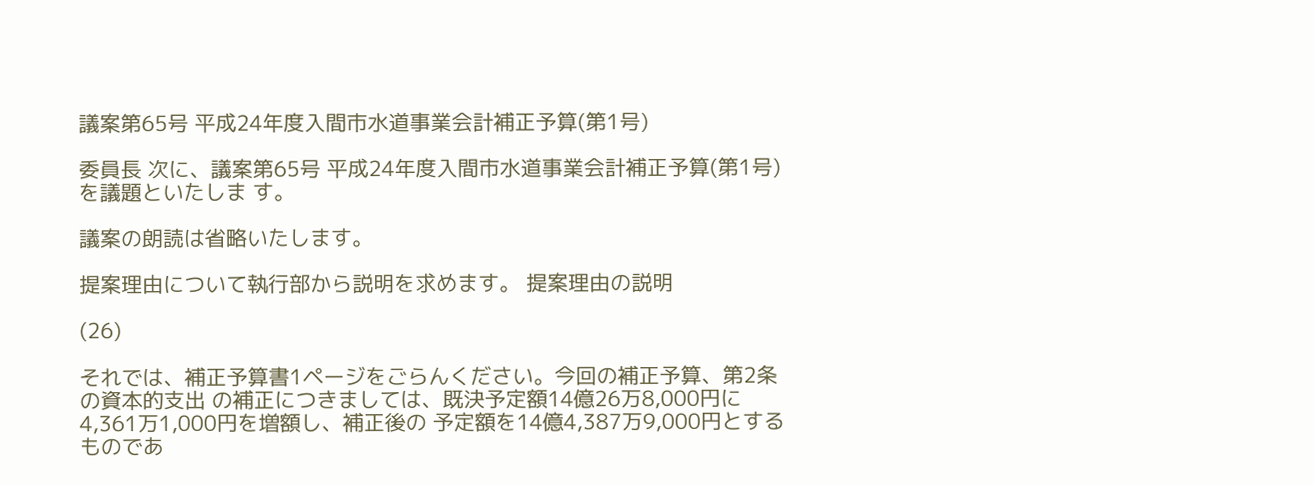議案第65号 平成24年度入間市水道事業会計補正予算(第1号)

委員長 次に、議案第65号 平成24年度入間市水道事業会計補正予算(第1号)を議題といたしま す。

議案の朗読は省略いたします。

提案理由について執行部から説明を求めます。 提案理由の説明

(26)

それでは、補正予算書1ページをごらんください。今回の補正予算、第2条の資本的支出 の補正につきましては、既決予定額14億26万8,000円に4,361万1,000円を増額し、補正後の 予定額を14億4,387万9,000円とするものであ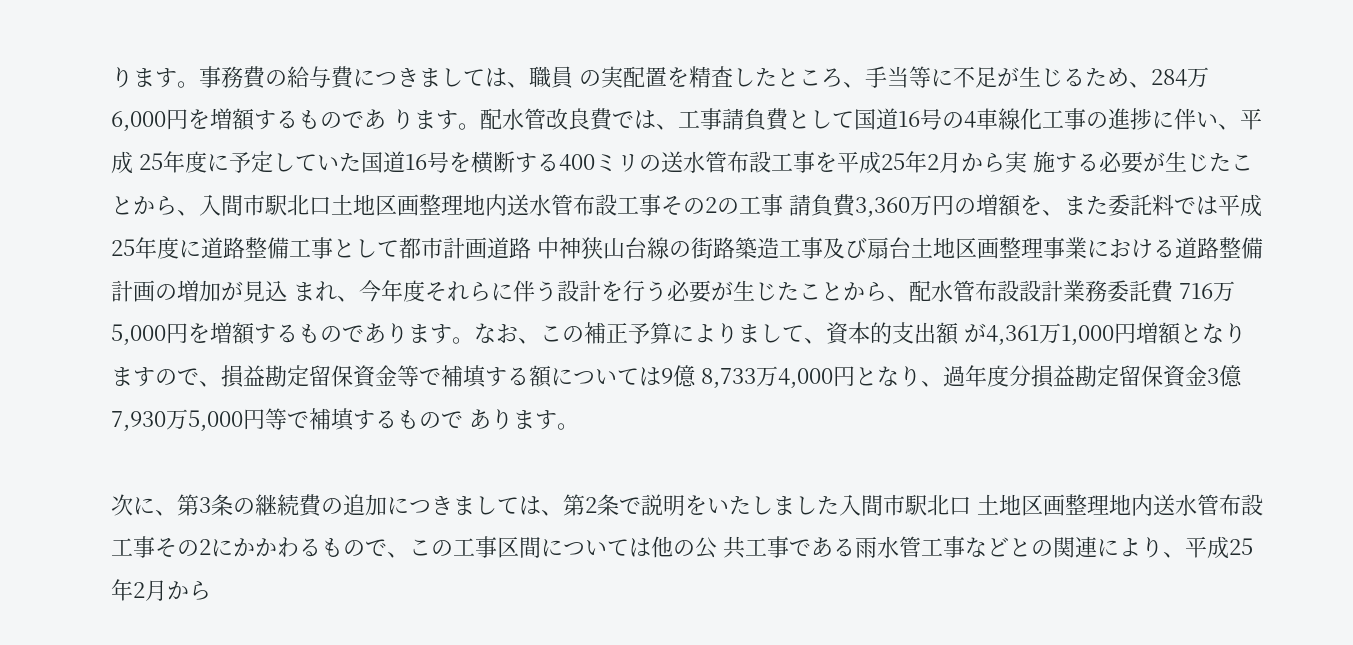ります。事務費の給与費につきましては、職員 の実配置を精査したところ、手当等に不足が生じるため、284万6,000円を増額するものであ ります。配水管改良費では、工事請負費として国道16号の4車線化工事の進捗に伴い、平成 25年度に予定していた国道16号を横断する400ミリの送水管布設工事を平成25年2月から実 施する必要が生じたことから、入間市駅北口土地区画整理地内送水管布設工事その2の工事 請負費3,360万円の増額を、また委託料では平成25年度に道路整備工事として都市計画道路 中神狭山台線の街路築造工事及び扇台土地区画整理事業における道路整備計画の増加が見込 まれ、今年度それらに伴う設計を行う必要が生じたことから、配水管布設設計業務委託費 716万5,000円を増額するものであります。なお、この補正予算によりまして、資本的支出額 が4,361万1,000円増額となりますので、損益勘定留保資金等で補填する額については9億 8,733万4,000円となり、過年度分損益勘定留保資金3億7,930万5,000円等で補填するもので あります。

次に、第3条の継続費の追加につきましては、第2条で説明をいたしました入間市駅北口 土地区画整理地内送水管布設工事その2にかかわるもので、この工事区間については他の公 共工事である雨水管工事などとの関連により、平成25年2月から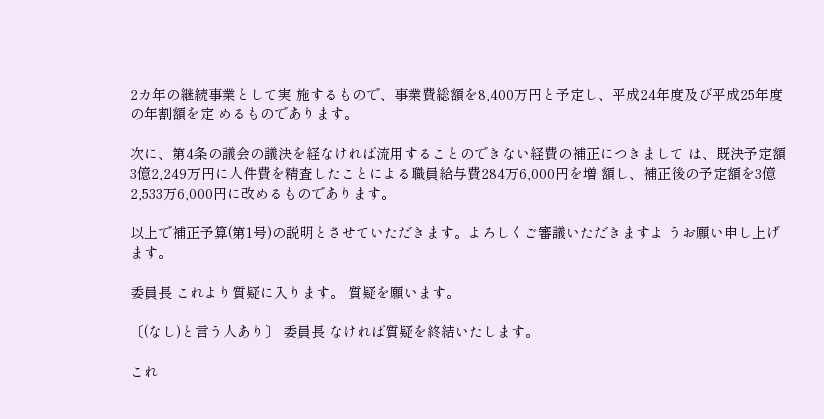2カ年の継続事業として実 施するもので、事業費総額を8,400万円と予定し、平成24年度及び平成25年度の年割額を定 めるものであります。

次に、第4条の議会の議決を経なければ流用することのできない経費の補正につきまして は、既決予定額3億2,249万円に人件費を精査したことによる職員給与費284万6,000円を増 額し、補正後の予定額を3億2,533万6,000円に改めるものであります。

以上で補正予算(第1号)の説明とさせていただきます。よろしくご審議いただきますよ うお願い申し上げます。

委員長 これより質疑に入ります。 質疑を願います。

〔(なし)と言う人あり〕 委員長 なければ質疑を終結いたします。

これ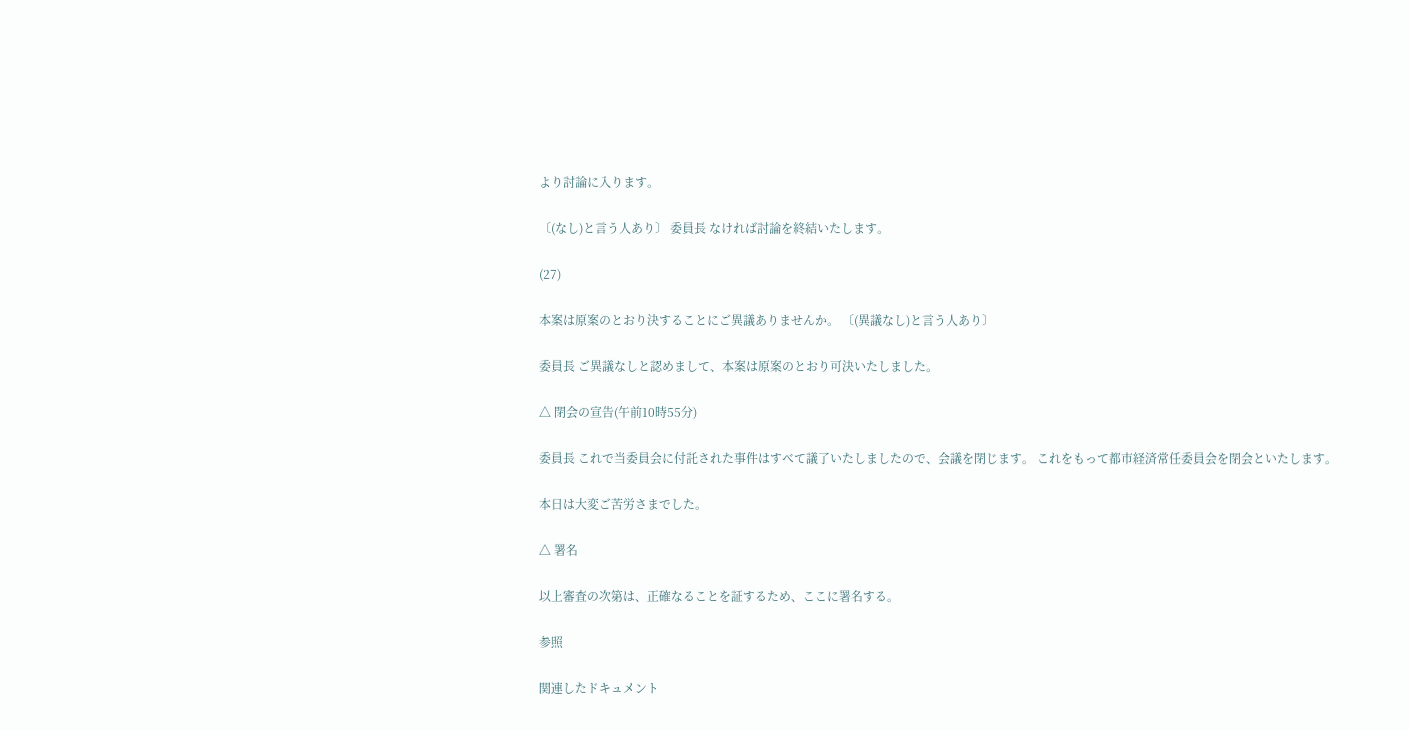より討論に入ります。

〔(なし)と言う人あり〕 委員長 なければ討論を終結いたします。

(27)

本案は原案のとおり決することにご異議ありませんか。 〔(異議なし)と言う人あり〕

委員長 ご異議なしと認めまして、本案は原案のとおり可決いたしました。

△ 閉会の宣告(午前10時55分)

委員長 これで当委員会に付託された事件はすべて議了いたしましたので、会議を閉じます。 これをもって都市経済常任委員会を閉会といたします。

本日は大変ご苦労さまでした。

△ 署名

以上審査の次第は、正確なることを証するため、ここに署名する。

参照

関連したドキュメント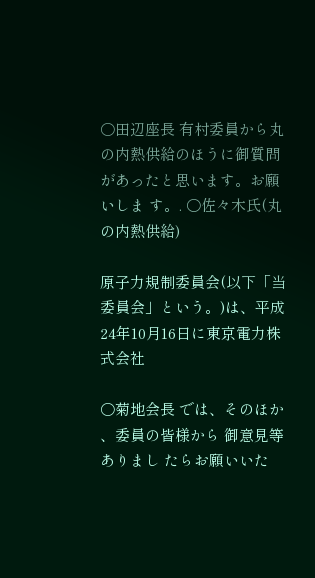○田辺座長 有村委員から丸の内熱供給のほうに御質問があったと思います。お願いしま す。. ○佐々木氏(丸の内熱供給)

原子力規制委員会(以下「当委員会」という。)は、平成24年10月16日に東京電力株式会社

○菊地会長 では、そのほか 、委員の皆様から 御意見等ありまし たらお願いいた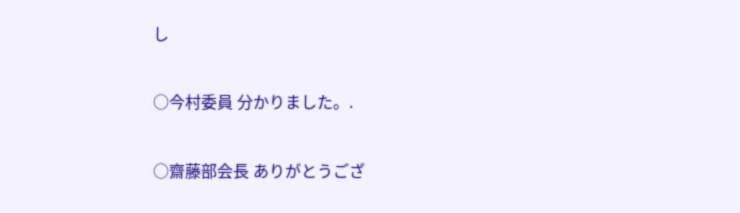し

○今村委員 分かりました。.

○齋藤部会長 ありがとうござ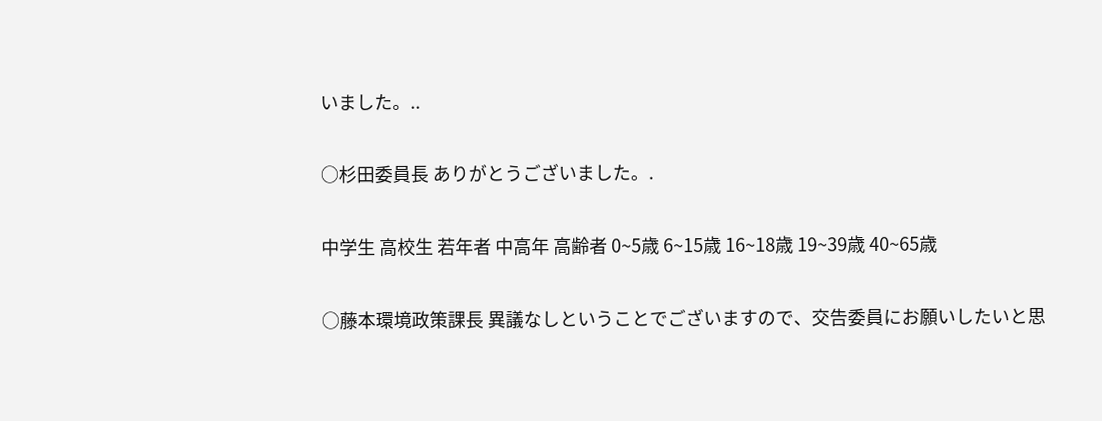いました。..

○杉田委員長 ありがとうございました。.

中学生 高校生 若年者 中高年 高齢者 0~5歳 6~15歳 16~18歳 19~39歳 40~65歳

○藤本環境政策課長 異議なしということでございますので、交告委員にお願いしたいと思